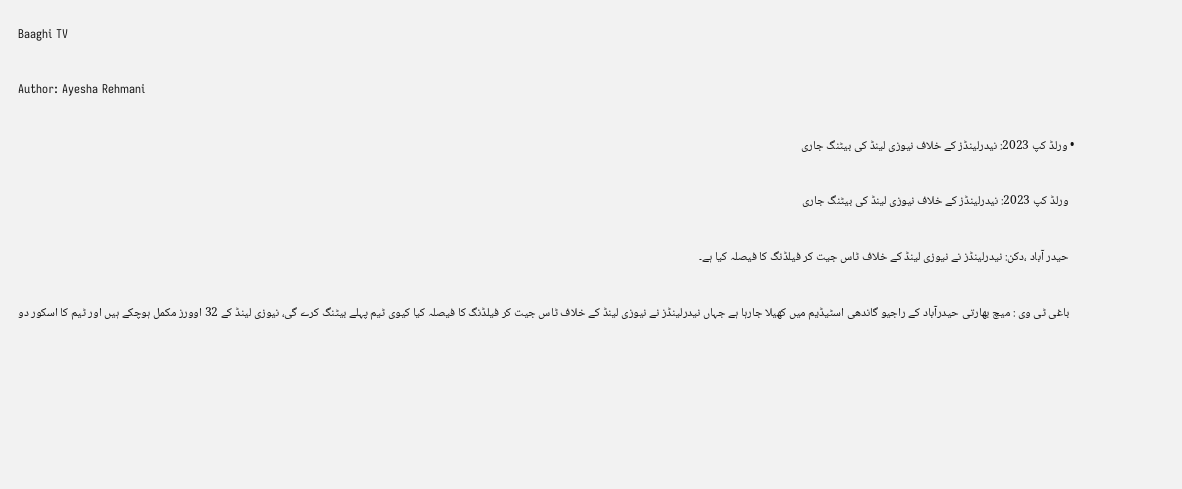Baaghi TV

Author: Ayesha Rehmani

  • ورلڈ کپ 2023: نیدرلینڈز کے خلاف نیوزی لینڈ کی بیٹنگ جاری

    ورلڈ کپ 2023: نیدرلینڈز کے خلاف نیوزی لینڈ کی بیٹنگ جاری

    حیدر آباد ،دکن: نیدرلینڈز نے نیوزی لینڈ کے خلاف ٹاس جیت کر فیلڈنگ کا فیصلہ کیا ہے۔

    باغی ٹی وی : میچ بھارتی حیدرآباد کے راجیو گاندھی اسٹیڈیم میں کھیلا جارہا ہے جہاں نیدرلینڈز نے نیوزی لینڈ کے خلاف ٹاس جیت کر فیلڈنگ کا فیصلہ کیا کیوی ٹیم پہلے بیٹنگ کرے گی، نیوزی لینڈ کے 32 اوورز مکمل ہوچکے ہیں اور ٹیم کا اسکور دو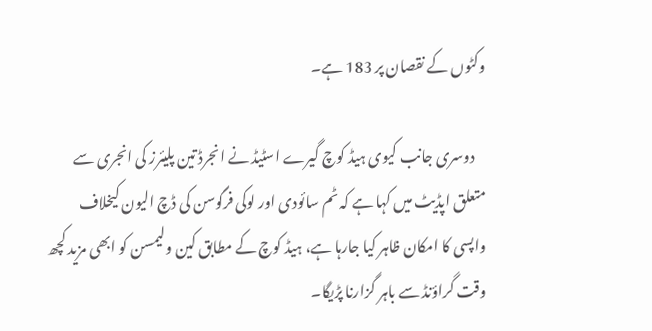وکٹوں کے نقصان پر 183 ہے۔

    دوسری جانب کیوی ہیڈ کوچ گیرے اسٹیڈ نے انجرڈ تین پلیئرز کی انجری سے متعلق اپڈیٹ میں کہا ہے کہ ٹم سائودی اور لوکی فرگوسن کی ڈچ الیون کیخلاف واپسی کا امکان ظاہر کیا جارہا ہے، ہیڈ کوچ کے مطابق کین ولیمسن کو ابھی مزید کچھ وقت گراؤنڈ سے باہر گزارنا پڑیگا۔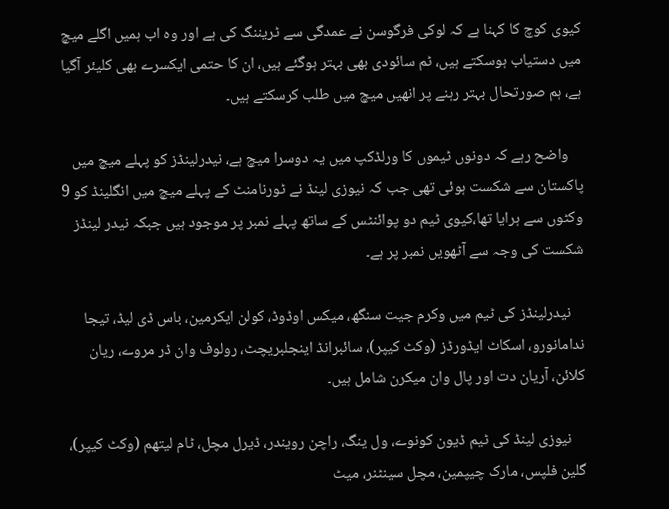کیوی کوچ کا کہنا ہے کہ لوکی فرگوسن نے عمدگی سے ٹریننگ کی ہے اور وہ اب ہمیں اگلے میچ میں دستیاب ہوسکتے ہیں، ٹم سائودی بھی بہتر ہوگئے ہیں، ان کا حتمی ایکسرے بھی کلیئر آگیا ہے، ہم صورتحال بہتر رہنے پر انھیں میچ میں طلب کرسکتے ہیں۔

    واضح رہے کہ دونوں ٹیموں کا ورلڈکپ میں یہ دوسرا میچ ہے، نیدرلینڈز کو پہلے میچ میں پاکستان سے شکست ہوئی تھی جب کہ نیوزی لینڈ نے ٹورنامنٹ کے پہلے میچ میں انگلینڈ کو 9 وکٹوں سے ہرایا تھا،کیوی ٹیم دو پوائنٹس کے ساتھ پہلے نمبر پر موجود ہیں جبکہ نیدر لینڈز شکست کی وجہ سے آٹھویں نمبر پر ہے۔

    نیدرلینڈز کی ٹیم میں وکرم جیت سنگھ، میکس اوڈوڈ، کولن ایکرمین، باس ڈی لیڈ، تیجا ندامانورو، اسکاٹ ایڈورڈز (وکٹ کیپر)، سائبرانڈ اینجلبریچٹ، رولوف وان ڈر مروے، ریان کلائن، آریان دت اور پال وان میکرن شامل ہیں۔

    نیوزی لینڈ کی ٹیم ڈیون کونوے، ول ینگ، راچن رویندر، ڈیرل مچل، ٹام لیتھم (وکٹ کیپر)، گلین فلپس، مارک چیپمین، مچل سینٹنر، میٹ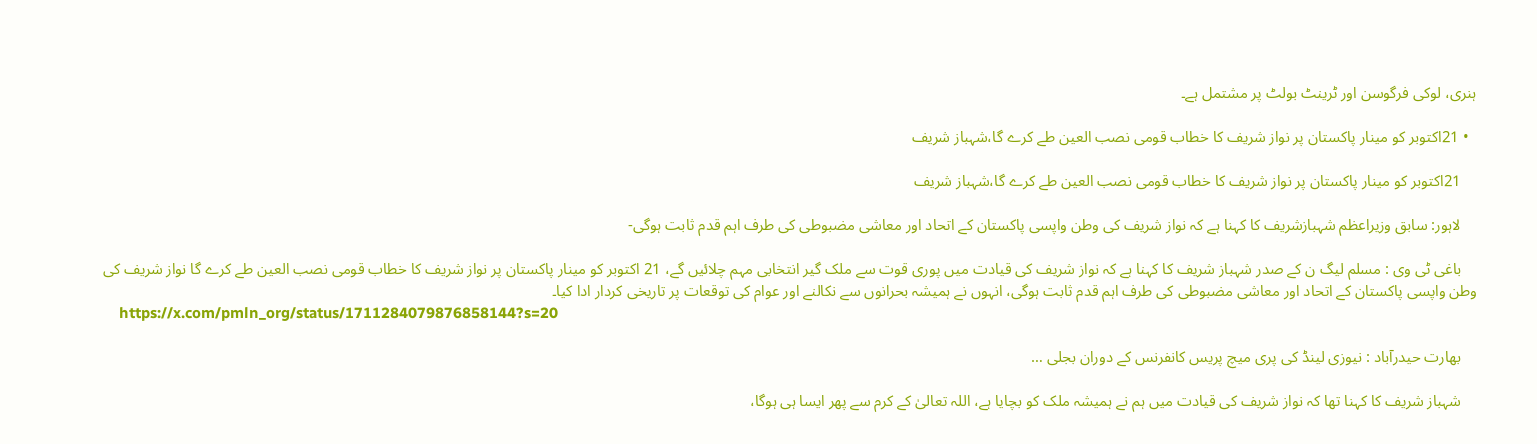ہنری، لوکی فرگوسن اور ٹرینٹ بولٹ پر مشتمل ہے۔

  • 21اکتوبر کو مینار پاکستان پر نواز شریف کا خطاب قومی نصب العین طے کرے گا،شہباز شریف

    21اکتوبر کو مینار پاکستان پر نواز شریف کا خطاب قومی نصب العین طے کرے گا،شہباز شریف

    لاہور: سابق وزیراعظم شہبازشریف کا کہنا ہے کہ نواز شریف کی وطن واپسی پاکستان کے اتحاد اور معاشی مضبوطی کی طرف اہم قدم ثابت ہوگی-

    باغی ٹی وی : مسلم لیگ ن کے صدر شہباز شریف کا کہنا ہے کہ نواز شریف کی قیادت میں پوری قوت سے ملک گیر انتخابی مہم چلائیں گے، 21 اکتوبر کو مینار پاکستان پر نواز شریف کا خطاب قومی نصب العین طے کرے گا نواز شریف کی وطن واپسی پاکستان کے اتحاد اور معاشی مضبوطی کی طرف اہم قدم ثابت ہوگی، انہوں نے ہمیشہ بحرانوں سے نکالنے اور عوام کی توقعات پر تاریخی کردار ادا کیا۔
    https://x.com/pmln_org/status/1711284079876858144?s=20

    بھارت حیدرآباد : نیوزی لینڈ کی پری میچ پریس کانفرنس کے دوران بجلی …

    شہباز شریف کا کہنا تھا کہ نواز شریف کی قیادت میں ہم نے ہمیشہ ملک کو بچایا ہے، اللہ تعالیٰ کے کرم سے پھر ایسا ہی ہوگا،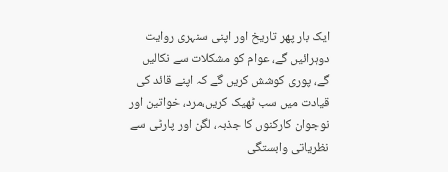ایک بار پھر تاریخ اور اپنی سنہری روایت دوہرائیں گے، عوام کو مشکلات سے نکالیں گے، پوری کوشش کریں گے کہ اپنے قائد کی قیادت میں سب ٹھیک کریں،مرد، خواتین اور نوجوان کارکنوں کا جذبہ، لگن اور پارٹی سے نظریاتی وابستگی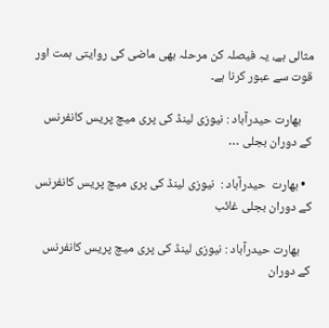مثالی ہے، یہ فیصلہ کن مرحلہ بھی ماضی کی روایتی ہمت اور قوت سے عبور کرنا ہے۔

    بھارت حیدرآباد : نیوزی لینڈ کی پری میچ پریس کانفرنس کے دوران بجلی …

  • بھارت  حیدرآباد :  نیوزی لینڈ کی پری میچ پریس کانفرنس کے دوران بجلی غائب

    بھارت حیدرآباد : نیوزی لینڈ کی پری میچ پریس کانفرنس کے دوران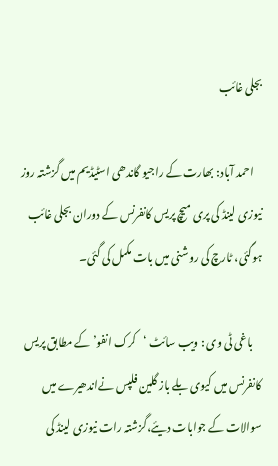بجلی غائب

    احمد آباد: بھارت کے راجیو گاندھی اسٹیڈیم میں گزشتہ روز نیوزی لینڈ کی پری میچ پریس کانفرنس کے دوران بجلی غائب ہوگئی، ٹارچ کی روشنی میں بات مکمل کی گئی۔

    باغی ٹی وی : ویب سائٹ ‘کرک انفو’ کے مطابق پریس کانفرنس میں کیوی بلے باز گلین فلپس نےاندھیرے میں سوالات کے جوابات دیئے،گزشتہ رات نیوزی لینڈ کی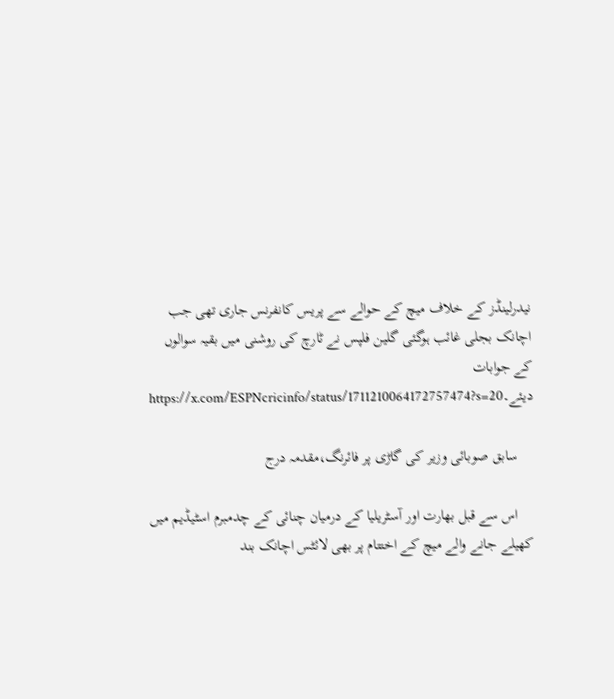نیدرلینڈز کے خلاف میچ کے حوالے سے پریس کانفرنس جاری تھی جب اچانک بجلی غائب ہوگئی گلین فلپس نے ٹارچ کی روشنی میں بقیہ سوالوں کے جوابات دیئے۔https://x.com/ESPNcricinfo/status/1711210064172757474?s=20

    سابق صوبائی وزیر کی گاڑی پر فائرنگ،مقدمہ درج

    اس سے قبل بھارت اور آسٹریلیا کے درمیان چنائی کے چدمبرم اسٹیڈیم میں کھیلے جانے والے میچ کے اختتام پر بھی لائٹس اچانک بند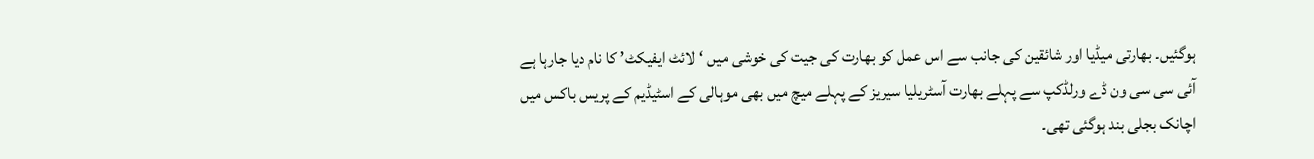ہوگئیں۔ بھارتی میڈیا اور شائقین کی جانب سے اس عمل کو بھارت کی جیت کی خوشی میں ‘لائٹ ایفیکٹ’ کا نام دیا جارہا ہے آئی سی سی ون ڈے ورلڈکپ سے پہلے بھارت آسٹریلیا سیریز کے پہلے میچ میں بھی موہالی کے اسٹیڈیم کے پریس باکس میں اچانک بجلی بند ہوگئی تھی۔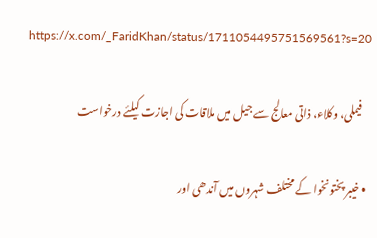https://x.com/_FaridKhan/status/1711054495751569561?s=20

    فیملی، وکلاء، ذاتی معالج سے جیل میں ملاقات کی اجازت کیلئے درخواست

  • خیبر پختونخوا کے مختلف شہروں میں آندھی اور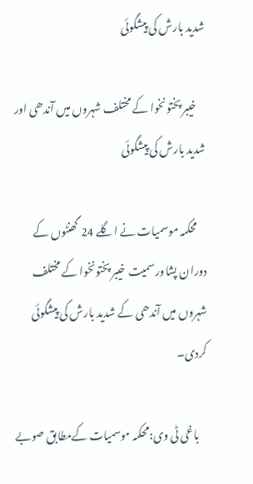شدید بارش کی پیشگوئی

    خیبر پختونخوا کے مختلف شہروں میں آندھی اور شدید بارش کی پیشگوئی

    محکمہ موسمیات نے اگلے 24 گھنٹوں کے دوران پشاور سمیت خیبر پختونخوا کے مختلف شہروں میں آندھی کے شدید بارش کی پیشگوئی کردی۔

    باغی ٹی وی:محکمہ موسمیات کےمطابق صوبے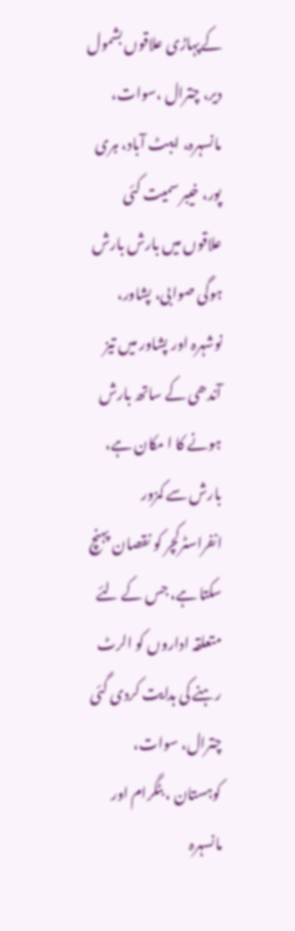کےپہاڑی علاقوں بشمول دیر، چترال ،سوات، مانسہرہ، ایبٹ آباد، ہری پور، خیبر سمیت کئی علاقوں میں بارش بارش ہوگی صوابی، پشاور، نوشہرہ اور پشاور میں تیز آندھی کے ساتھ بارش ہونے کا ا مکان ہے، بارش سے کمزور انفراسٹرکچر کو نقصان پہنچ سکتا ہے، جس کے لئے متعلقہ اداروں کو الرٹ رہنے کی ہدایت کردی گئی چترال، سوات، کوہستان ، بٹگرام اور مانسہرہ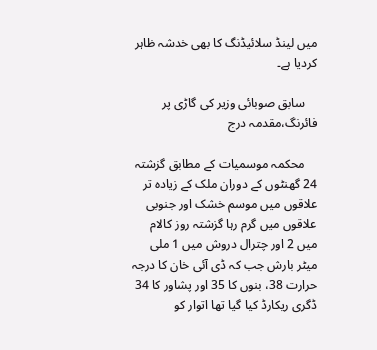میں لینڈ سلائیڈنگ کا بھی خدشہ ظاہر کردیا ہے۔

    سابق صوبائی وزیر کی گاڑی پر فائرنگ،مقدمہ درج

    محکمہ موسمیات کے مطابق گزشتہ 24 گھنٹوں کے دوران ملک کے زیادہ تر علاقوں میں موسم خشک اور جنوبی علاقوں میں گرم رہا گزشتہ روز کالام میں 2 اور چترال دروش میں 1 ملی میٹر بارش جب کہ ڈی آئی خان کا درجہ حرارت 38، بنوں کا 35 اور پشاور کا 34 ڈگری ریکارڈ کیا گیا تھا اتوار کو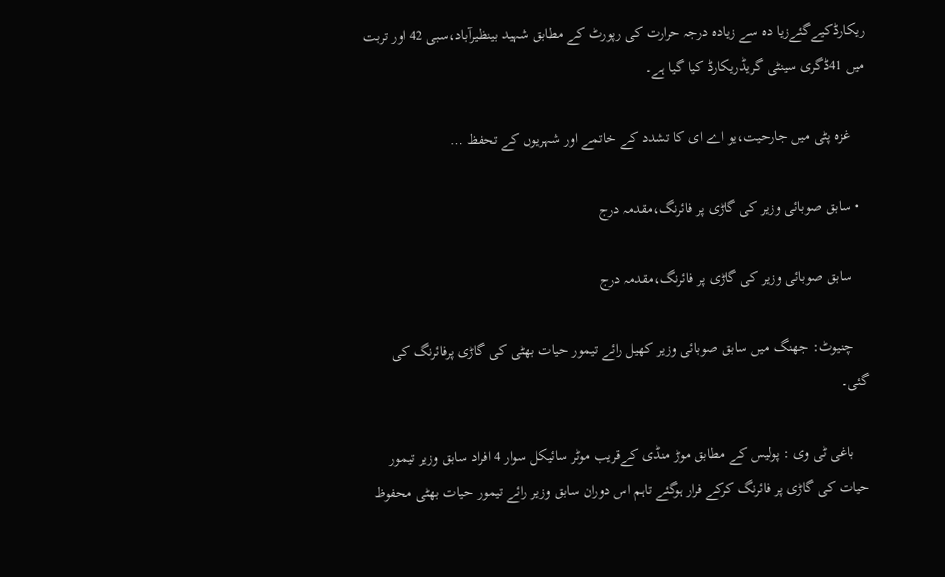ریکارڈکیےگئےزیا دہ سے زیادہ درجہ حرارت کی رپورٹ کے مطابق شہید بینظیرآباد،سبی 42 اور تربت میں 41ڈگری سینٹی گریڈریکارڈ کیا گیا ہے۔

    غزہ پٹی میں جارحیت،یو اے ای کا تشدد کے خاتمے اور شہریوں کے تحفظ …

  • سابق صوبائی وزیر کی گاڑی پر فائرنگ،مقدمہ درج

    سابق صوبائی وزیر کی گاڑی پر فائرنگ،مقدمہ درج

    چنیوٹ: جھنگ میں سابق صوبائی وزیر کھیل رائے تیمور حیات بھٹی کی گاڑی پرفائرنگ کی گئی۔

    باغی ٹی وی : پولیس کے مطابق موڑ منڈی کےقریب موٹر سائیکل سوار 4 افراد سابق وزیر تیمور حیات کی گاڑی پر فائرنگ کرکے فرار ہوگئے تاہم اس دوران سابق وزیر رائے تیمور حیات بھٹی محفوظ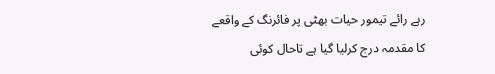رہے رائے تیمور حیات بھٹی پر فائرنگ کے واقعے کا مقدمہ درج کرلیا گیا ہے تاحال کوئی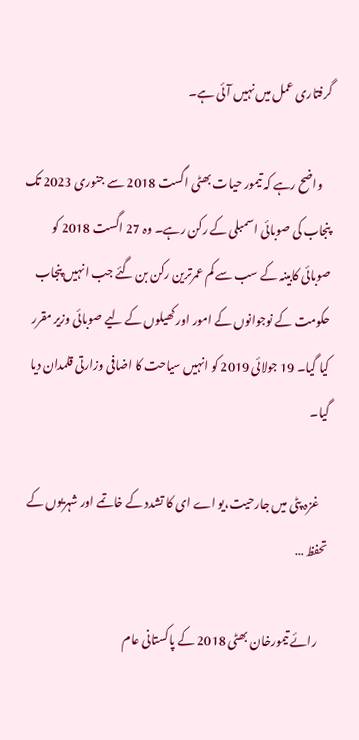گرفتاری عمل میں نہیں آئی ہے۔

    واضح رہے کہ تیمور حیات بھٹی اگست 2018 سے جنوری 2023 تک پنجاب کی صوبائی اسمبلی کے رکن رہے۔ وہ 27 اگست 2018 کو صوبائی کابینہ کے سب سے کم عمرترین رکن بن گئے جب انہیں پنجاب حکومت کے نوجوانوں کے امور اور کھیلوں کے لیے صوبائی وزیر مقرر کیا گیا۔ 19 جولائی 2019 کو انہیں سیاحت کا اضافی وزارتی قلمدان دیا گیا۔

    غزہ پٹی میں جارحیت،یو اے ای کا تشدد کے خاتمے اور شہریوں کے تحفظ …

    رائے تیمورخان بھٹی 2018 کے پاکستانی عام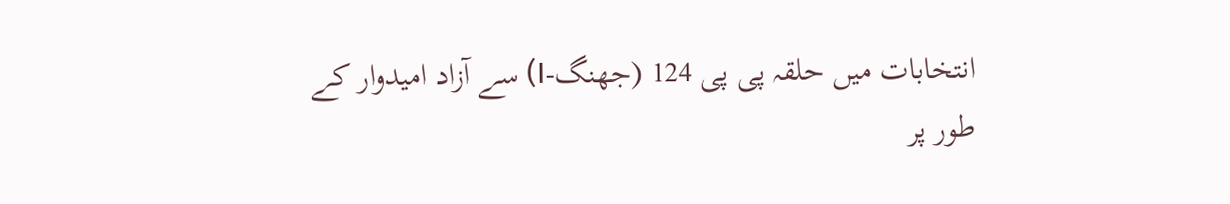انتخابات میں حلقہ پی پی 124 (جھنگ-I) سے آزاد امیدوار کے طور پر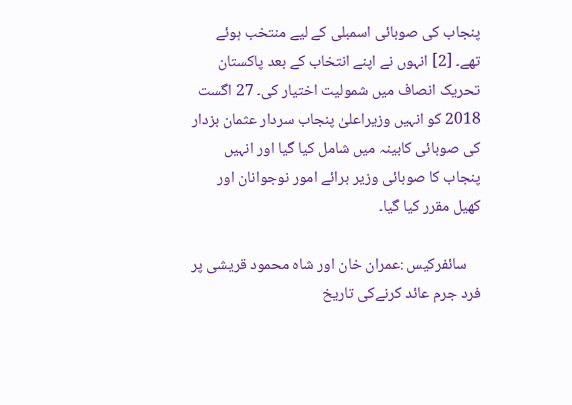پنجاب کی صوبائی اسمبلی کے لیے منتخب ہوئے تھے۔ [2] انہوں نے اپنے انتخاب کے بعد پاکستان تحریک انصاف میں شمولیت اختیار کی۔ 27 اگست 2018 کو انہیں وزیراعلیٰ پنجاب سردار عثمان بزدار کی صوبائی کابینہ میں شامل کیا گیا اور انہیں پنجاب کا صوبائی وزیر برائے امور نوجوانان اور کھیل مقرر کیا گیا۔

    سائفرکیس :عمران خان اور شاہ محمود قریشی پر فرد جرم عائد کرنےکی تاریخ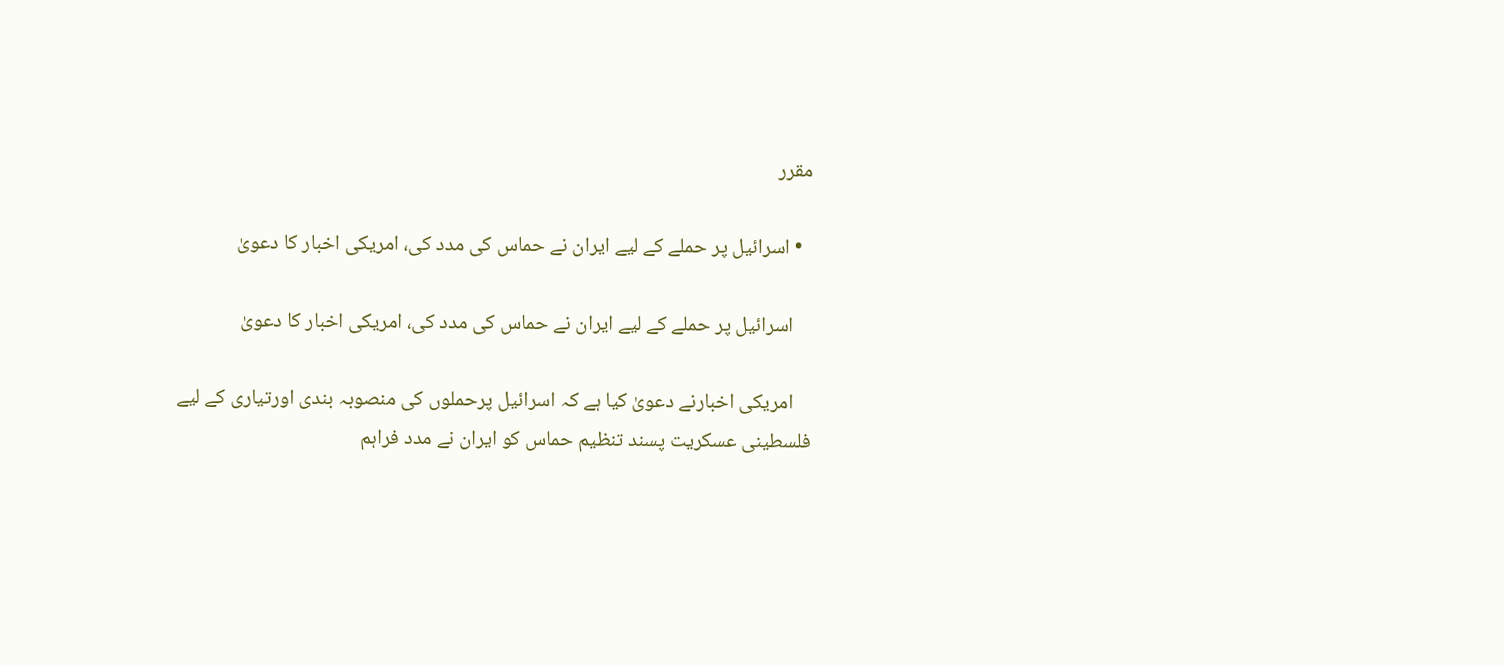مقرر

  • اسرائیل پر حملے کے لیے ایران نے حماس کی مدد کی، امریکی اخبار کا دعویٰ

    اسرائیل پر حملے کے لیے ایران نے حماس کی مدد کی، امریکی اخبار کا دعویٰ

    امریکی اخبارنے دعویٰ کیا ہے کہ اسرائیل پرحملوں کی منصوبہ بندی اورتیاری کے لیے فلسطینی عسکریت پسند تنظیم حماس کو ایران نے مدد فراہم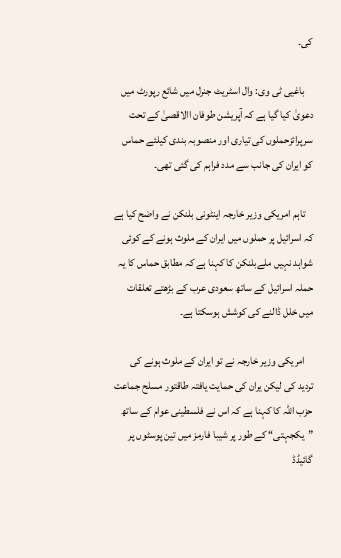کی۔

    باغیی ٹی وی: وال اسٹریٹ جنرل میں شائع رپورٹ میں دعویٰ کیا گیا ہے کہ آپریشن طوفان االاقصیٰ کے تحت سرپرائزحملوں کی تیاری اور منصوبہ بندی کیلئے حماس کو ایران کی جانب سے مدد فراہم کی گئی تھی۔

    تاہم امریکی وزیر خارجہ اینٹونی بلنکن نے واضح کیا ہے کہ اسرائیل پر حملوں میں ایران کے ملوث ہونے کے کوئی شواہد نہیں ملےبلنکن کا کہنا ہے کہ مطابق حماس کا یہ حملہ اسرائیل کے ساتھ سعودی عرب کے بڑھتے تعلقات میں خلل ڈالنے کی کوشش ہوسکتا ہے۔

    امریکی وزیر خارجہ نے تو ایران کے ملوث ہونے کی تردید کی لیکن یران کی حمایت یافتہ طاقتور مسلح جماعت حزب اللہ کا کہنا ہے کہ اس نے فلسطینی عوام کے ساتھ ”یکجہتی“ کے طور پر شیبا فارمز میں تین پوسٹوں پر گائیڈڈ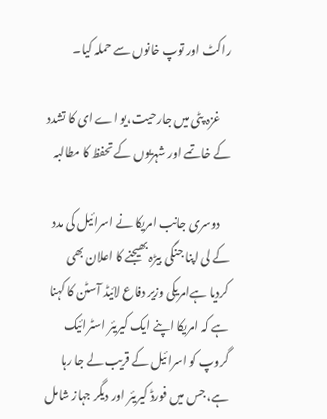راکٹ اور توپ خانوں سے حملہ کیا۔

    غزہ پٹی میں جارحیت،یو اے ای کا تشدد کے خاتمے اور شہریوں کے تحفظ کا مطالبہ

    دوسری جانب امریکا نے اسرائیل کی مدد کے لی اپنا جنگی بیڑہ بھیجنے کا اعلان بھی کردیا ہےامریکی وزیر دفاع لائیڈ آسٹن کا کہنا ہے کہ امریکا اپنے ایک کیریئر اسٹرائیک گروپ کو اسرائیل کے قریب لے جا رہا ہے، جس میں فورڈ کیریئر اور دیگر جہاز شامل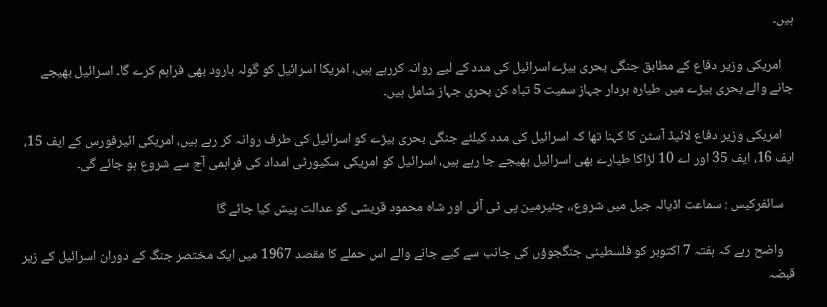ہیں۔

    امریکی وزیر دفاع کے مطابق جنگی بحری بیڑےاسرائیل کی مدد کے لیے روانہ کررہے ہیں، امریکا اسرائیل کو گولہ بارود بھی فراہم کرے گا۔ اسرائیل بھیجے جانے والے بحری بیڑے میں طیارہ بردار جہاز سمیت 5 تباہ کن بحری جہاز شامل ہیں۔

    امریکی وزیر دفاع لائیڈ آسٹن کا کہنا تھا کہ اسرائیل کی مدد کیلئے جنگی بحری بیڑے کو اسرائیل کی طرف روانہ کر رہے ہیں، امریکی ائیرفورس کے ایف 15، ایف 16، ایف 35 اور اے 10 لڑاکا طیارے بھی اسرائیل بھیجے جا رہے ہیں، اسرائیل کو امریکی سکیورٹی امداد کی فراہمی آج سے شروع ہو جائے گی۔

    سائفرکیس : سماعت اڈیالہ جیل میں شروع،، چئیرمین پی ٹی آئی اور شاہ محمود قریشی کو عدالت پیش کیا جائے گا

    واضح رہے کہ ہفتہ 7 اکتوبر کو فلسطینی جنگجوؤں کی جانب سے کیے جانے والے اس حملے کا مقصد 1967 میں ایک مختصر جنگ کے دوران اسرائیل کے زیر قبضہ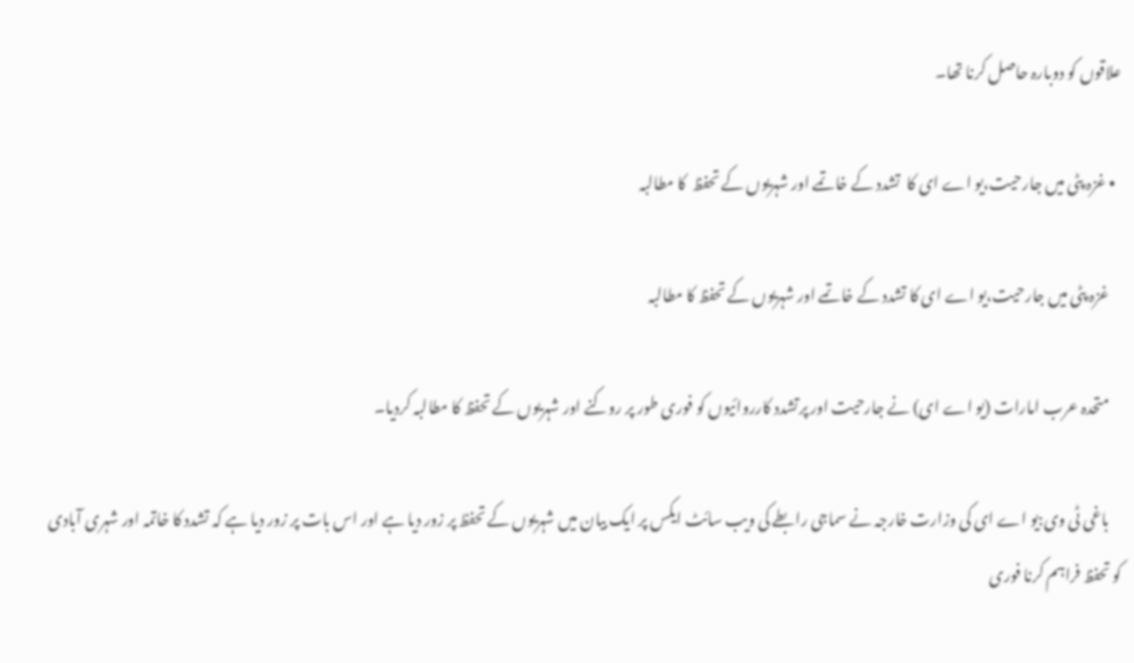علاقوں کو دوبارہ حاصل کرنا تھا۔

  • غزہ پٹی میں جارحیت،یو اے ای کا  تشدد کے خاتمے اور شہریوں کے تحفظ  کا مطالبہ

    غزہ پٹی میں جارحیت،یو اے ای کا تشدد کے خاتمے اور شہریوں کے تحفظ کا مطالبہ

    متحدہ عرب امارات (یو اے ای) نے جارحیت اور پرتشدد کارروائیوں کو فوری طور پر روکنے اور شہریوں کے تحفظ کا مطالبہ کردیا۔

    باغی ٹی وی:یو اے ای کی وزارت خارجہ نے سماجی رابطے کی ویب سائٹ ایکس پر ایک بیان میں شہریوں کے تحفظ پر زور دیا ہے اور اس بات پر زور دیا ہے کہ تشدد کا خاتمہ اور شہری آبادی کو تحفظ فراہم کرنا فوری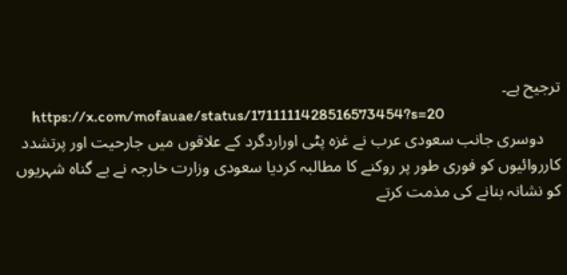ترجیح ہے۔
    https://x.com/mofauae/status/1711111428516573454?s=20
    دوسری جانب سعودی عرب نے غزہ پٹی اوراردگرد کے علاقوں میں جارحیت اور پرتشدد کارروائیوں کو فوری طور پر روکنے کا مطالبہ کردیا سعودی وزارت خارجہ نے بے گناہ شہریوں کو نشانہ بنانے کی مذمت کرتے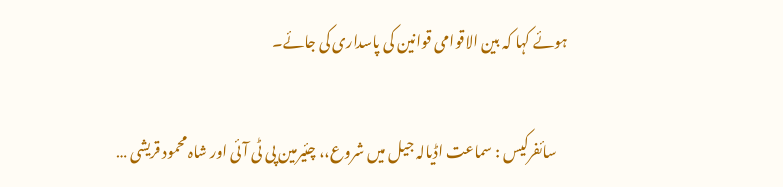ہوئے کہا کہ بین الاقوامی قوانین کی پاسداری کی جائے۔

    سائفرکیس : سماعت اڈیالہ جیل میں شروع،، چئیرمین پی ٹی آئی اور شاہ محمود قریشی …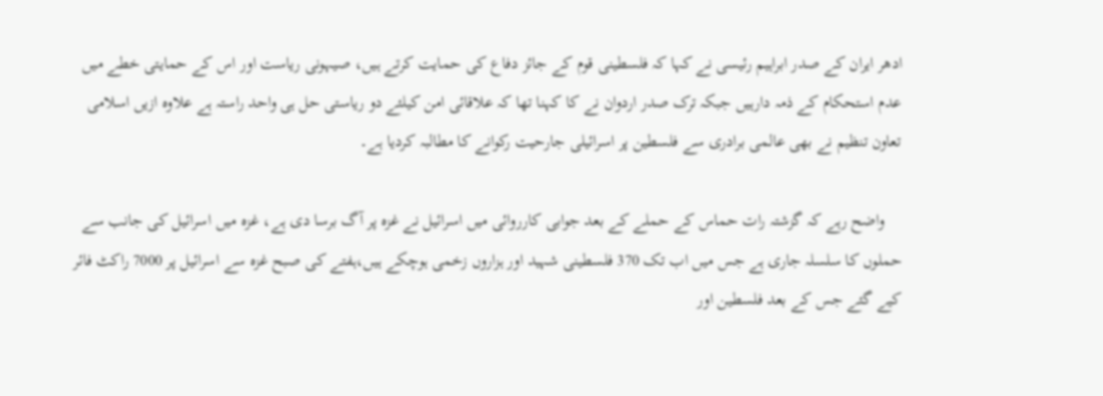ادھر ایران کے صدر ابراہیم رئیسی نے کہا کہ فلسطینی قوم کے جائز دفاع کی حمایت کرتے ہیں، صیہونی ریاست اور اس کے حمایتی خطے میں عدم استحکام کے ذمہ دارہیں جبکہ ترک صدر اردوان نے کا کہنا تھا کہ علاقائی امن کیلئے دو ریاستی حل ہی واحد راستہ ہے علاوہ ازیں اسلامی تعاون تنظیم نے بھی عالمی برادری سے فلسطین پر اسرائیلی جارحیت رکوانے کا مطالبہ کردیا ہے۔

    واضح رہے کہ گزشتہ رات حماس کے حملے کے بعد جوابی کارروائی میں اسرائیل نے غزہ پر آگ برسا دی ہے، غزہ میں اسرائیل کی جانب سے حملوں کا سلسلہ جاری ہے جس میں اب تک 370 فلسطینی شہید اور ہزاروں زخمی ہوچکے ہیں،ہفتے کی صبح غزہ سے اسرائیل پر 7000 راکٹ فائر کیے گئے جس کے بعد فلسطین اور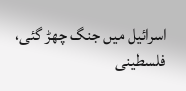اسرائیل میں جنگ چھڑ گئی، فلسطینی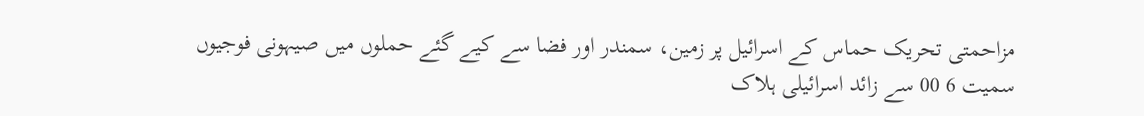مزاحمتی تحریک حماس کے اسرائیل پر زمین، سمندر اور فضا سے کیے گئے حملوں میں صیہونی فوجیوں سمیت 6 00 سے زائد اسرائیلی ہلاک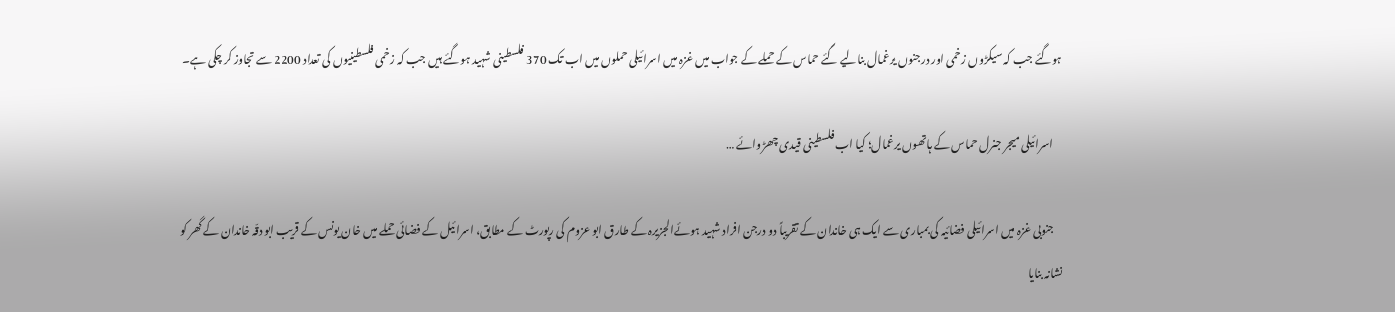ہوگئے جب کہ سیکڑوں زخمی اور درجنوں یرغمال بنالیے گئے حماس کے حملے کے جواب میں غزہ میں اسرائیلی حملوں میں اب تک 370 فلسطینی شہید ہوگئے ہیں جب کہ زخمی فلسطینیوں کی تعداد 2200 سے تجاوز کر چکی ہے۔

    اسرائیلی میجر جنرل حماس کے ہاتھوں یرغمال؛ کیا اب فلسطینی قیدی چھڑوائے …

    جنوبی غزہ میں اسرائیلی فضائیہ کی بمباری سے ایک ہی خاندان کے تقریباً دو درجن افراد شہید ہوئےالجزیرہ کے طارق ابو عزوم کی رپورٹ کے مطابق، اسرائیل کے فضائی حملے میں خان یونس کے قریب ابو دقّہ خاندان کے گھر کو نشانہ بنایا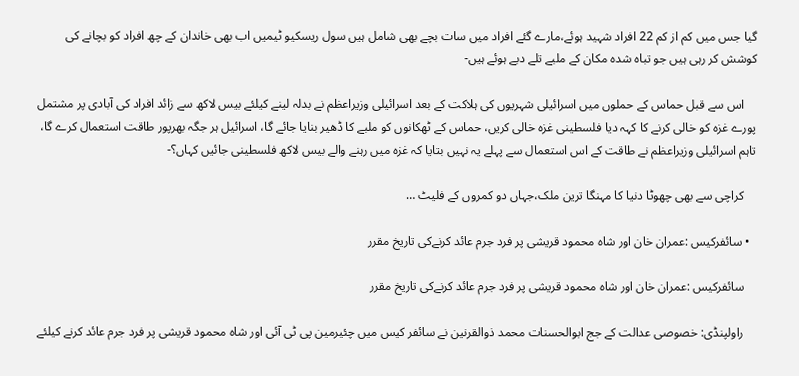گیا جس میں کم از کم 22 افراد شہید ہوئے،مارے گئے افراد میں سات بچے بھی شامل ہیں سول ریسکیو ٹیمیں اب بھی خاندان کے چھ افراد کو بچانے کی کوشش کر رہی ہیں جو تباہ شدہ مکان کے ملبے تلے دبے ہوئے ہیں-

    اس سے قبل حماس کے حملوں میں اسرائیلی شہریوں کی ہلاکت کے بعد اسرائیلی وزیراعظم نے بدلہ لینے کیلئے بیس لاکھ سے زائد افراد کی آبادی پر مشتمل پورے غزہ کو خالی کرنے کا کہہ دیا فلسطینی غزہ خالی کریں، حماس کے ٹھکانوں کو ملبے کا ڈھیر بنایا جائے گا، اسرائیل ہر جگہ بھرپور طاقت استعمال کرے گا، تاہم اسرائیلی وزیراعظم نے طاقت کے اس استعمال سے پہلے یہ نہیں بتایا کہ غزہ میں رہنے والے بیس لاکھ فلسطینی جائیں کہاں؟-

    کراچی سے بھی چھوٹا دنیا کا مہنگا ترین ملک،جہاں دو کمروں کے فلیٹ …

  • سائفرکیس :عمران خان اور شاہ محمود قریشی پر فرد جرم عائد کرنےکی تاریخ مقرر

    سائفرکیس :عمران خان اور شاہ محمود قریشی پر فرد جرم عائد کرنےکی تاریخ مقرر

    راولپنڈی: خصوصی عدالت کے جج ابوالحسنات محمد ذوالقرنین نے سائفر کیس میں چئیرمین پی ٹی آئی اور شاہ محمود قریشی پر فرد جرم عائد کرنے کیلئے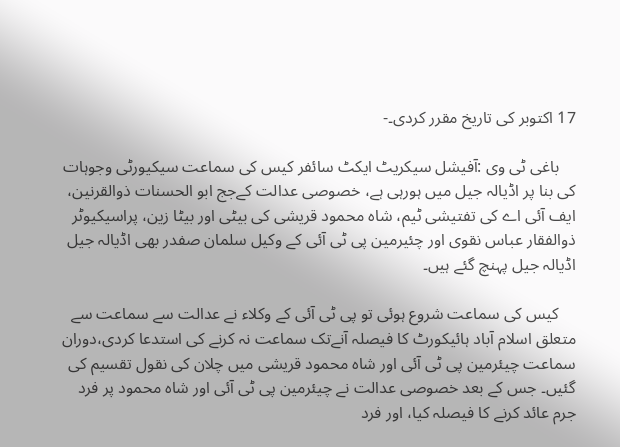17 اکتوبر کی تاریخ مقرر کردی۔-

    باغی ٹی وی :آفیشل سیکریٹ ایکٹ سائفر کیس کی سماعت سیکیورٹی وجوہات کی بنا پر اڈیالہ جیل میں ہورہی ہے، خصوصی عدالت کےجج ابو الحسنات ذوالقرنین، ایف آئی اے کی تفتیشی ٹیم، شاہ محمود قریشی کی بیٹی اور بیٹا زین، پراسیکیوٹر ذوالفقار عباس نقوی اور چئیرمین پی ٹی آئی کے وکیل سلمان صفدر بھی اڈیالہ جیل اڈیالہ جیل پہنچ گئے ہیں۔

    کیس کی سماعت شروع ہوئی تو پی ٹی آئی کے وکلاء نے عدالت سے سماعت سے متعلق اسلام آباد ہائیکورٹ کا فیصلہ آنےتک سماعت نہ کرنے کی استدعا کردی،دوران سماعت چیئرمین پی ٹی آئی اور شاہ محمود قریشی میں چلان کی نقول تقسیم کی گئیں۔ جس کے بعد خصوصی عدالت نے چیئرمین پی ٹی آئی اور شاہ محمود پر فرد جرم عائد کرنے کا فیصلہ کیا، اور فرد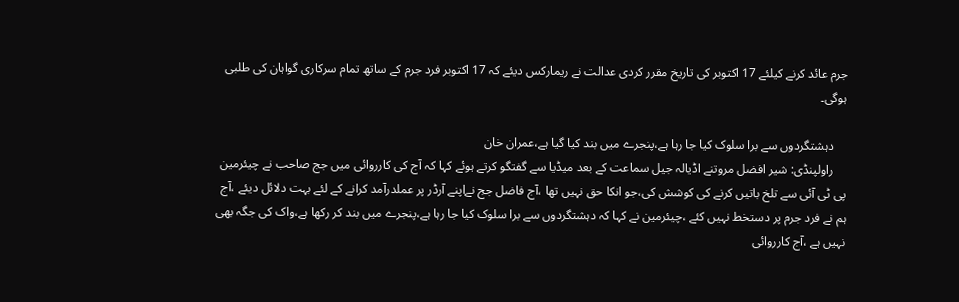جرم عائد کرنے کیلئے 17 اکتوبر کی تاریخ مقرر کردی عدالت نے ریمارکس دیئے کہ 17 اکتوبر فرد جرم کے ساتھ تمام سرکاری گواہان کی طلبی ہوگی۔

    دہشتگردوں سے برا سلوک کیا جا رہا ہے،پنجرے میں بند کیا گیا ہے،عمران خان
    راولپنڈی: شیر افضل مروتنے اڈیالہ جیل سماعت کے بعد میڈیا سے گفتگو کرتے ہوئے کہا کہ آج کی کارروائی میں جج صاحب نے چیئرمین پی ٹی آئی سے تلخ باتیں کرنے کی کوشش کی،جو انکا حق نہیں تھا ،آج فاضل جج نےاپنے آرڈر پر عملدرآمد کرانے کے لئے بہت دلائل دیئے ،آج ہم نے فرد جرم پر دستخط نہیں کئے ،چیئرمین نے کہا کہ دہشتگردوں سے برا سلوک کیا جا رہا ہے،پنجرے میں بند کر رکھا ہے،واک کی جگہ بھی نہیں ہے ،آج کارروائی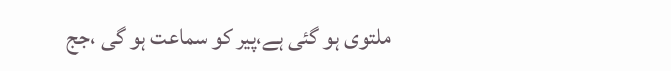ملتوی ہو گئی ہے،پیر کو سماعت ہو گی ،جج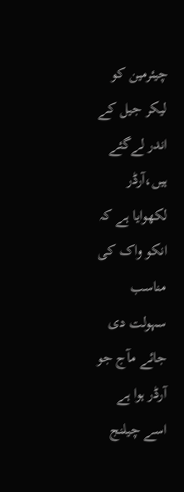چیئرمین کو لیکر جیل کے اندر لےگئے ہیں،آرڈر لکھوایا ہے کہ انکو واک کی مناسب سہولت دی جائے مآج جو آرڈر ہوا ہے اسے چیلنج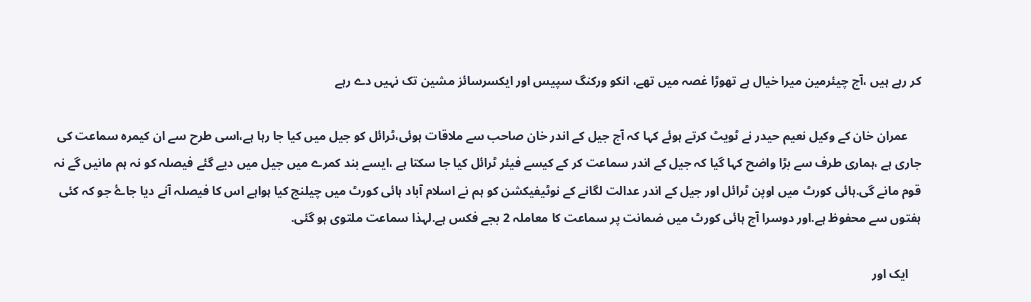کر رہے ہیں ،آج چیئرمین میرا خیال ہے تھوڑا غصہ میں تھے، انکو ورکنگ سپیس اور ایکسرسائز مشین تک نہیں دے رہے

    عمران خان کے وکیل نعیم حیدر نے ٹویٹ کرتے ہوئے کہا کہ آج جیل کے اندر خان صاحب سے ملاقات ہوئی،ٹرائل کو جیل میں کیا جا رہا ہے،اسی طرح سے ان کیمرہ سماعت کی جاری ہے ،ہماری طرف سے بڑا واضح کہا گیا کہ جیل کے اندر سماعت کر کے کیسے فیئر ٹرائل کیا جا سکتا ہے ،ایسے بند کمرے میں جیل میں دیے گئے فیصلہ کو نہ ہم مانیں گے نہ قوم مانے گی.ہائی کورٹ میں اوپن ٹرائل اور جیل کے اندر عدالت لگانے کے نوٹیفیکشن کو ہم نے اسلام آباد ہائی کورٹ میں چیلنج کیا ہواہے اس کا فیصلہ آنے دیا جاۓ جو کہ کئی ہفتوں سے محفوظ ہے.اور دوسرا آج ہائی کورٹ میں ضمانت پر سماعت کا معاملہ 2 بجے فکس ہے.لہذا سماعت ملتوی ہو گئی.

    ایک اور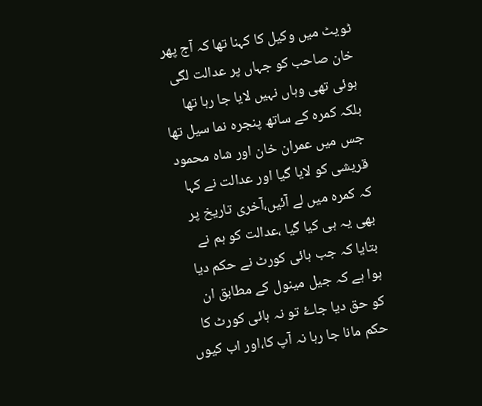ٹویٹ میں وکیل کا کہنا تھا کہ آج پھر خان صاحب کو جہاں پر عدالت لگی ہوئی تھی وہاں نہیں لایا جا رہا تھا بلکہ کمرہ کے ساتھ پنجرہ نما سیل تھا جس میں عمران خان اور شاہ محمود قریشی کو لایا گیا اور عدالت نے کہا کہ کمرہ میں لے آئیں،آخری تاریخ پر بھی یہ ہی کیا گیا ،عدالت کو ہم نے بتایا کہ جب ہائی کورٹ نے حکم دیا ہوا ہے کہ جیل مینول کے مطابق ان کو حق دیا جاۓ تو نہ ہائی کورٹ کا حکم مانا جا رہا نہ آپ کا،اور اب کیوں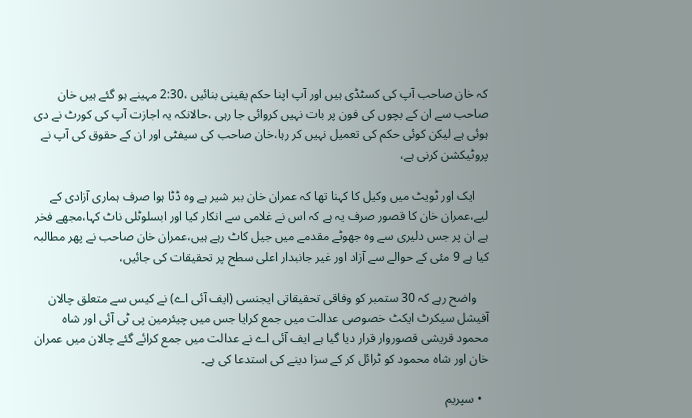کہ خان صاحب آپ کی کسٹڈی ہیں اور آپ اپنا حکم یقینی بنائیں ،2:30 مہینے ہو گئے ہیں خان صاحب سے ان کے بچوں کی فون پر بات نہیں کروائی جا رہی ،حالانکہ یہ اجازت آپ کی کورٹ نے دی ہوئی ہے لیکن کوئی حکم کی تعمیل نہیں کر رہا،خان صاحب کی سیفٹی اور ان کے حقوق کی آپ نے پروٹیکشن کرنی ہے،

    ایک اور ٹویٹ میں وکیل کا کہنا تھا کہ عمران خان ببر شیر ہے وہ ڈٹا ہوا صرف ہماری آزادی کے لیے،عمران خان کا قصور صرف یہ ہے کہ اس نے غلامی سے انکار کیا اور ابسلوٹلی ناٹ کہا،مجھے فخر ہے ان پر جس دلیری سے وہ جھوٹے مقدمے میں جیل کاٹ رہے ہیں،عمران خان صاحب نے پھر مطالبہ کیا ہے 9 مئی کے حوالے سے آزاد اور غیر جانبدار اعلی سطح پر تحقیقات کی جائیں،

    واضح رہے کہ 30 ستمبر کو وفاقی تحقیقاتی ایجنسی (ایف آئی اے) نے کیس سے متعلق چالان آفیشل سیکرٹ ایکٹ خصوصی عدالت میں جمع کرایا جس میں چیئرمین پی ٹی آئی اور شاہ محمود قریشی قصوروار قرار دیا گیا ہے ایف آئی اے نے عدالت میں جمع کرائے گئے چالان میں عمران خان اور شاہ محمود کو ٹرائل کر کے سزا دینے کی استدعا کی ہے۔

  • سپریم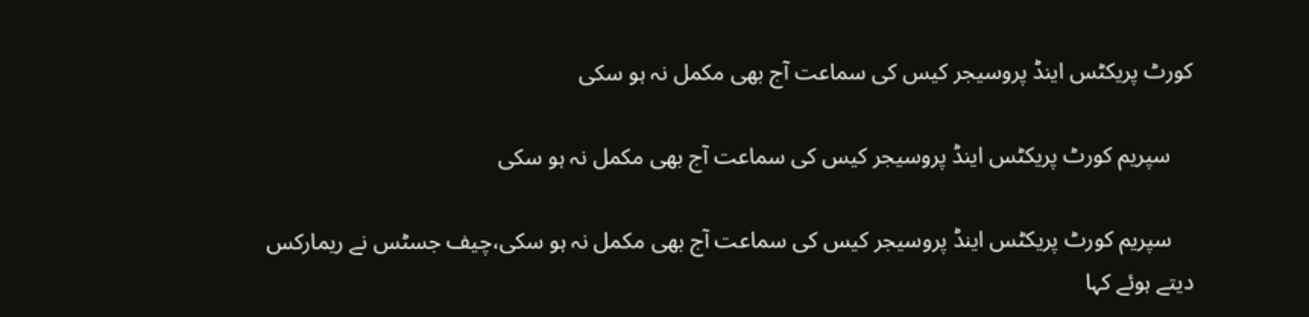کورٹ پریکٹس اینڈ پروسیجر کیس کی سماعت آج بھی مکمل نہ ہو سکی

    سپریم کورٹ پریکٹس اینڈ پروسیجر کیس کی سماعت آج بھی مکمل نہ ہو سکی

    سپریم کورٹ پریکٹس اینڈ پروسیجر کیس کی سماعت آج بھی مکمل نہ ہو سکی،چیف جسٹس نے ریمارکس دیتے ہوئے کہا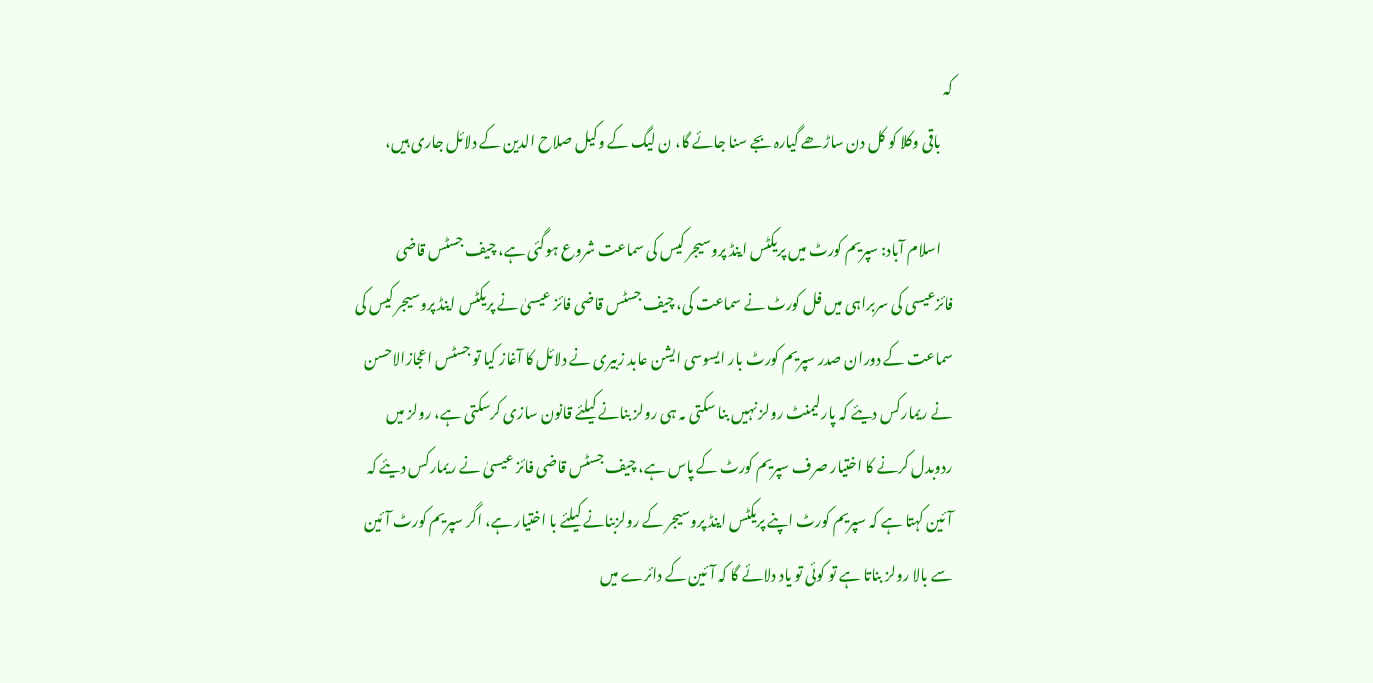کہ
    باقی وکلا کو کل دن ساڑھے گیارہ بجے سنا جائے گا، ن لیگ کے وکیل صلاح الدین کے دلائل جاری ہیں،

    اسلام آباد: سپریم کورٹ میں پریکٹس اینڈ پروسیجر کیس کی سماعت شروع ہوگئی ہے، چیف جسٹس قاضی فائزعیسی کی سربراہی میں فل کورٹ نے سماعت کی، چیف جسٹس قاضی فائز عیسیٰ نے پریکٹس اینڈ پروسیجر کیس کی سماعت کے دوران صدر سپریم کورٹ بار ایسوسی ایشن عابد زبیری نے دلائل کا آغاز کیا تو جسٹس اعجازالاحسن نے ریمارکس دیئے کہ پارلیمنٹ رولز نہیں بنا سکتی ںہ ہی رولز بنانے کیلئے قانون سازی کرسکتی ہے، رولز میں ردوبدل کرنے کا اختیار صرف سپریم کورٹ کے پاس ہے، چیف جسٹس قاضی فائز عیسیٰ نے ریمارکس دیئے کہ آئین کہتا ہے کہ سپریم کورٹ اپنے پریکٹس اینڈ پروسیجر کے رولزبنانے کیلئے با اختیار ہے، اگر سپریم کورٹ آئین سے بالا رولز بناتا ہے تو کوئی تو یاد دلائے گا کہ آئین کے دائرے میں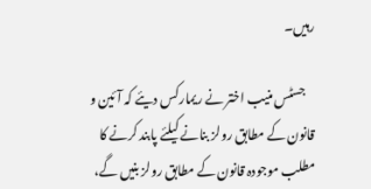رہیں۔

    جسٹس منیب اختر نے ریمارکس دیئے کہ آئین و قانون کے مطابق رولز بنانے کیلئے پابند کرنے کا مطلب موجودہ قانون کے مطابق رولز بنیں گے،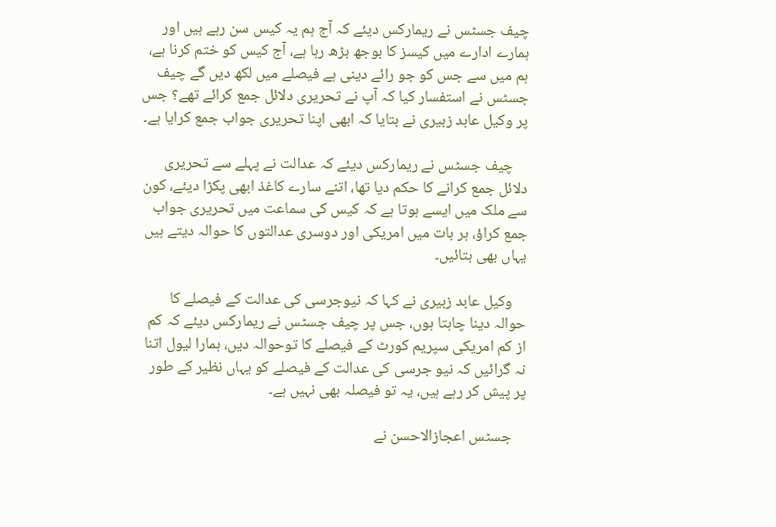چیف جسٹس نے ریمارکس دیئے کہ آج ہم یہ کیس سن رہے ہیں اور ہمارے ادارے میں کیسز کا بوجھ بڑھ رہا ہے، آج کیس کو ختم کرنا ہے، ہم میں سے جس کو جو رائے دینی ہے فیصلے میں لکھ دیں گے چیف جسٹس نے استفسار کیا کہ آپ نے تحریری دلائل جمع کرائے تھے؟ جس پر وکیل عابد زبیری نے بتایا کہ ابھی اپنا تحریری جواب جمع کرایا ہے۔

    چیف جسٹس نے ریمارکس دیئے کہ عدالت نے پہلے سے تحریری دلائل جمع کرانے کا حکم دیا تھا، اتنے سارے کاغذ ابھی پکڑا دیئے، کون سے ملک میں ایسے ہوتا ہے کہ کیس کی سماعت میں تحریری جواب جمع کراؤ، ہر بات میں امریکی اور دوسری عدالتوں کا حوالہ دیتے ہیں یہاں بھی بتائیں۔

    وکیل عابد زبیری نے کہا کہ نیوجرسی کی عدالت کے فیصلے کا حوالہ دینا چاہتا ہوں، جس پر چیف جسٹس نے ریمارکس دیئے کہ کم از کم امریکی سپریم کورٹ کے فیصلے کا توحوالہ دیں، ہمارا لیول اتنا نہ گرائیں کہ نیو جرسی کی عدالت کے فیصلے کو یہاں نظیر کے طور پر پیش کر رہے ہیں، یہ تو فیصلہ بھی نہیں ہے۔

    جسٹس اعجازالاحسن نے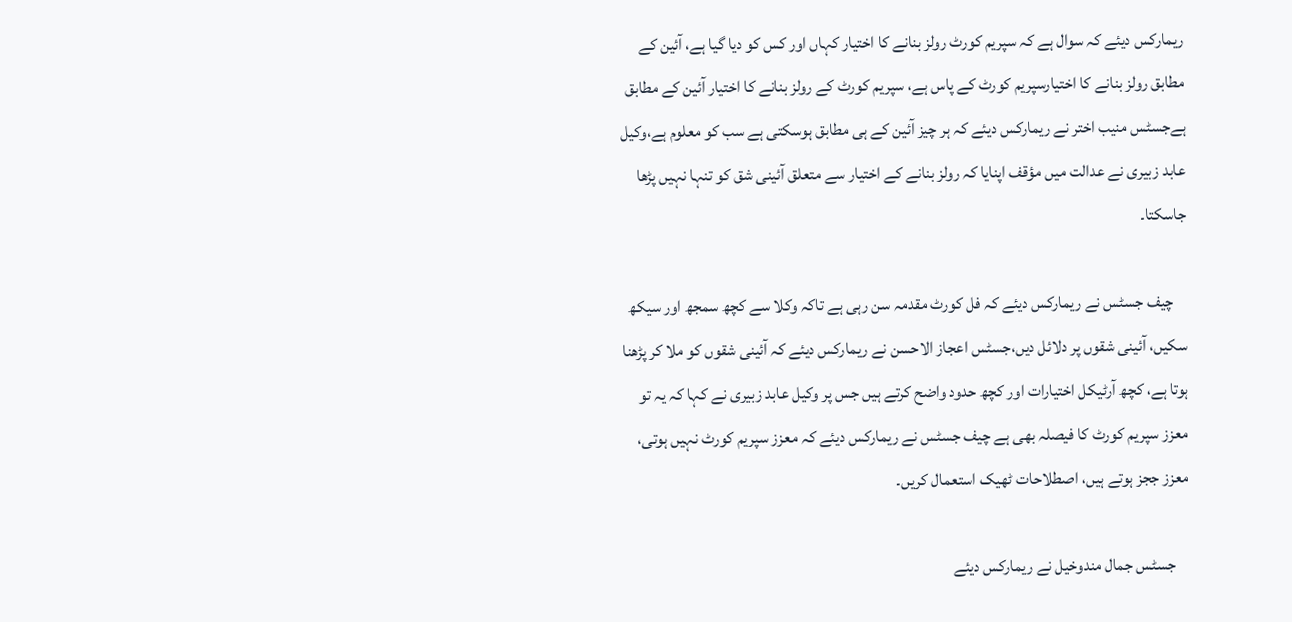ریمارکس دیئے کہ سوال ہے کہ سپریم کورٹ رولز بنانے کا اختیار کہاں اور کس کو دیا گیا ہے، آئین کے مطابق رولز بنانے کا اختیارسپریم کورٹ کے پاس ہے، سپریم کورٹ کے رولز بنانے کا اختیار آئین کے مطابق ہےجسٹس منیب اختر نے ریمارکس دیئے کہ ہر چیز آئین کے ہی مطابق ہوسکتی ہے سب کو معلوم ہے،وکیل عابد زبیری نے عدالت میں مؤقف اپنایا کہ رولز بنانے کے اختیار سے متعلق آئینی شق کو تنہا نہیں پڑھا جاسکتا۔

    چیف جسٹس نے ریمارکس دیئے کہ فل کورٹ مقدمہ سن رہی ہے تاکہ وکلا سے کچھ سمجھ اور سیکھ سکیں، آئینی شقوں پر دلائل دیں،جسٹس اعجاز الاحسن نے ریمارکس دیئے کہ آئینی شقوں کو ملا کر پڑھنا ہوتا ہے، کچھ آرٹیکل اختیارات اور کچھ حدود واضح کرتے ہیں جس پر وکیل عابد زبیری نے کہا کہ یہ تو معزز سپریم کورٹ کا فیصلہ بھی ہے چیف جسٹس نے ریمارکس دیئے کہ معزز سپریم کورٹ نہیں ہوتی، معزز ججز ہوتے ہیں، اصطلاحات ٹھیک استعمال کریں۔

    جسٹس جمال مندوخیل نے ریمارکس دیئے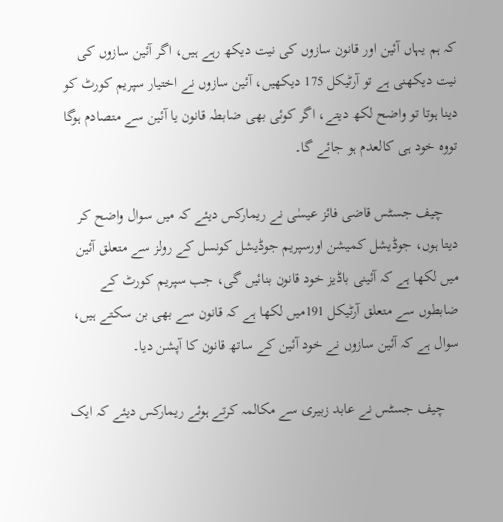کہ ہم یہاں آئین اور قانون سازوں کی نیت دیکھ رہے ہیں، اگر آئین سازوں کی نیت دیکھنی ہے تو آرٹیکل 175 دیکھیں، آئین سازوں نے اختیار سپریم کورٹ کو دینا ہوتا تو واضح لکھ دیتے، اگر کوئی بھی ضابطہ قانون یا آئین سے متصادم ہوگا تووہ خود ہی کالعدم ہو جائے گا۔

    چیف جسٹس قاضی فائز عیسٰی نے ریمارکس دیئے کہ میں سوال واضح کر دیتا ہوں، جوڈیشل کمیشن اورسپریم جوڈیشل کونسل کے رولز سے متعلق آئین میں لکھا ہے کہ آئینی باڈیز خود قانون بنائیں گی، جب سپریم کورٹ کے ضابطوں سے متعلق آرٹیکل 191میں لکھا ہے کہ قانون سے بھی بن سکتے ہیں، سوال ہے کہ آئین سازوں نے خود آئین کے ساتھ قانون کا آپشن دیا۔

    چیف جسٹس نے عابد زبیری سے مکالمہ کرتے ہوئے ریمارکس دیئے کہ ایک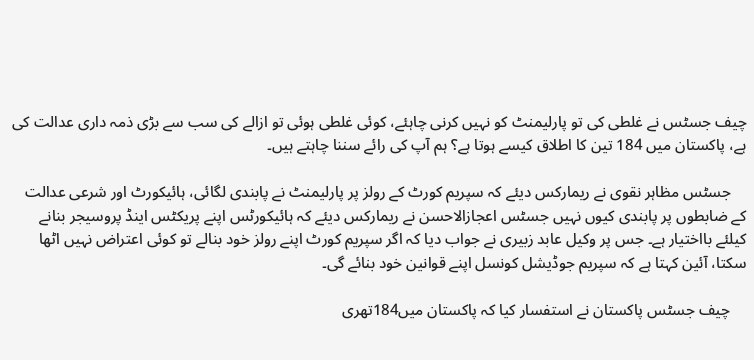چیف جسٹس نے غلطی کی تو پارلیمنٹ کو نہیں کرنی چاہئے، کوئی غلطی ہوئی تو ازالے کی سب سے بڑی ذمہ داری عدالت کی ہے، پاکستان میں 184 تین کا اطلاق کیسے ہوتا ہے؟ ہم آپ کی رائے سننا چاہتے ہیں۔

    جسٹس مظاہر نقوی نے ریمارکس دیئے کہ سپریم کورٹ کے رولز پر پارلیمنٹ نے پابندی لگائی، ہائیکورٹ اور شرعی عدالت کے ضابطوں پر پابندی کیوں نہیں جسٹس اعجازالاحسن نے ریمارکس دیئے کہ ہائیکورٹس اپنے پریکٹس اینڈ پروسیجر بنانے کیلئے بااختیار ہے۔ جس پر وکیل عابد زبیری نے جواب دیا کہ اگر سپریم کورٹ اپنے رولز خود بنالے تو کوئی اعتراض نہیں اٹھا سکتا، آئین کہتا ہے کہ سپریم جوڈیشل کونسل اپنے قوانین خود بنائے گی۔

    چیف جسٹس پاکستان نے استفسار کیا کہ پاکستان میں184تھری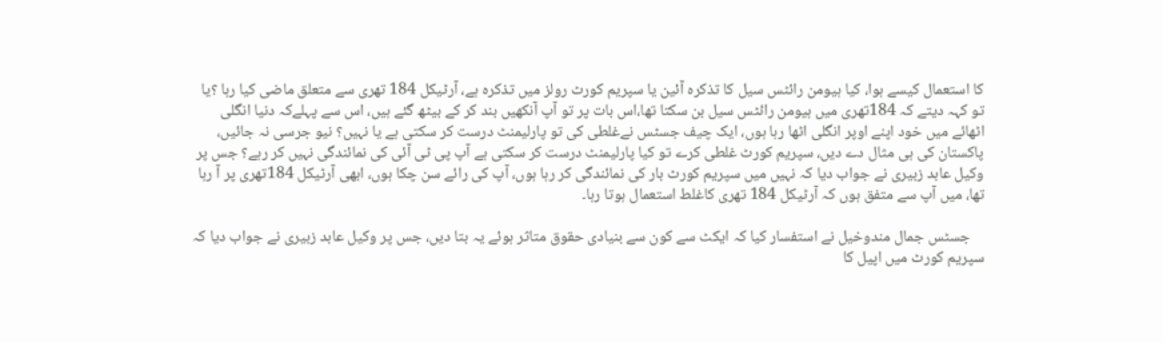کا استعمال کیسے ہوا، کیا ہیومن رائٹس سیل کا تذکرہ آئین یا سپریم کورٹ رولز میں تذکرہ ہے، آرٹیکل 184 تھری سے متعلق ماضی کیا رہا ؟یا تو کہہ دیتے کہ 184تھری میں ہیومن رائٹس سیل بن سکتا تھا،اس بات پر تو آپ آنکھیں بند کر کے بیٹھ گئے ہیں، اس سے پہلےکہ دنیا انگلی اٹھائے میں خود اپنے اوپر انگلی اٹھا رہا ہوں، ایک چیف جسٹس نےغلطی کی تو پارلیمنٹ درست کر سکتی ہے یا نہیں؟ نیو جرسی نہ جائیں، پاکستان کی ہی مثال دے دیں، سپریم کورٹ غلطی کرے تو کیا پارلیمنٹ درست کر سکتی ہے آپ پی ٹی آئی کی نمائندگی نہیں کر رہے؟ جس پر وکیل عابد زبیری نے جواب دیا کہ نہیں میں سپریم کورٹ بار کی نمائندگی کر رہا ہوں، آپ کی رائے سن چکا ہوں، ابھی آرٹیکل 184تھری پر آ رہا تھا، میں آپ سے متفق ہوں کہ آرٹیکل 184 تھری کاغلط استعمال ہوتا رہا۔

    جسٹس جمال مندوخیل نے استفسار کیا کہ ایکٹ سے کون سے بنیادی حقوق متاثر ہوئے یہ بتا دیں، جس پر وکیل عابد زبیری نے جواب دیا کہ سپریم کورٹ میں اپیل کا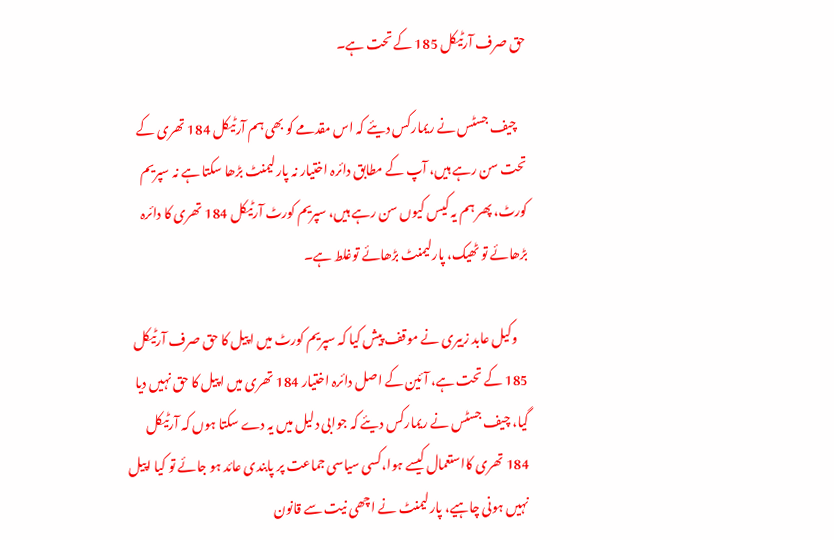حق صرف آرٹیکل 185 کے تحت ہے۔

    چیف جسٹس نے ریمارکس دیئے کہ اس مقدمے کو بھی ہم آرٹیکل 184 تھری کے تحت سن رہے ہیں، آپ کے مطابق دائرہ اختیار نہ پارلیمنٹ بڑھا سکتا ہے نہ سپریم کورٹ، پھر ہم یہ کیس کیوں سن رہے ہیں، سپریم کورٹ آرٹیکل 184 تھری کا دائرہ بڑھائے تو ٹھیک، پارلیمنٹ بڑھائے توغلط ہے۔

    وکیل عابد زبیری نے موقف پیش کیا کہ سپریم کورٹ میں اپیل کا حق صرف آرٹیکل 185 کے تحت ہے، آئین کے اصل دائرہ اختیار 184 تھری میں اپیل کا حق نہیں دیا گیا، چیف جسٹس نے ریمارکس دیئے کہ جوابی دلیل میں یہ دے سکتا ہوں کہ آرٹیکل 184 تھری کااستعمال کیسے ہوا،کسی سیاسی جماعت پر پابندی عائد ہو جائے تو کیا اپیل نہیں ہونی چاہیے، پارلیمنٹ نے اچھی نیت سے قانون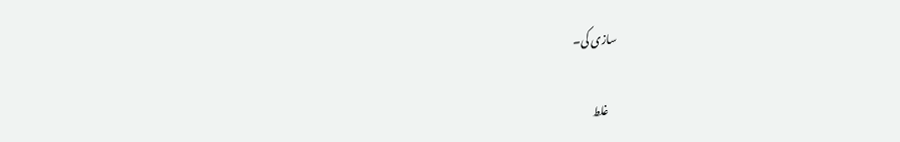سازی کی۔

    غلط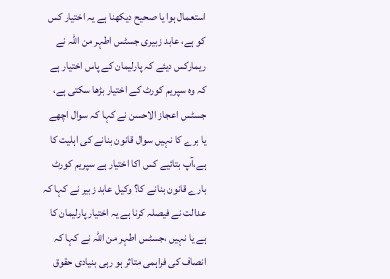استعمال ہوا یا صحیح دیکھنا ہے یہ اختیار کس کو ہے، عابد زبیری جسٹس اطہر من اللہ نے ریمارکس دیئے کہ پارلیمان کے پاس اختیار ہے کہ وہ سپریم کورٹ کے اختیار بڑھا سکتی ہے، جسٹس اعجاز الاحسن نے کہا کہ سوال اچھے یا برے کا نہیں سوال قانون بنانے کی اہلیت کا ہے،آپ بتائیے کس اکا اختیار ہے سپریم کورٹ بارے قانون بنانے کا؟ وکیل عابد زبیر نے کہا کہ عدالت نے فیصلہ کرنا ہے یہ اختیار پارلیمان کا ہے یا نہیں ،جسٹس اطہر من اللہ نے کہا کہ انصاف کی فراہمی متاثر ہو رہی بنیادی حقوق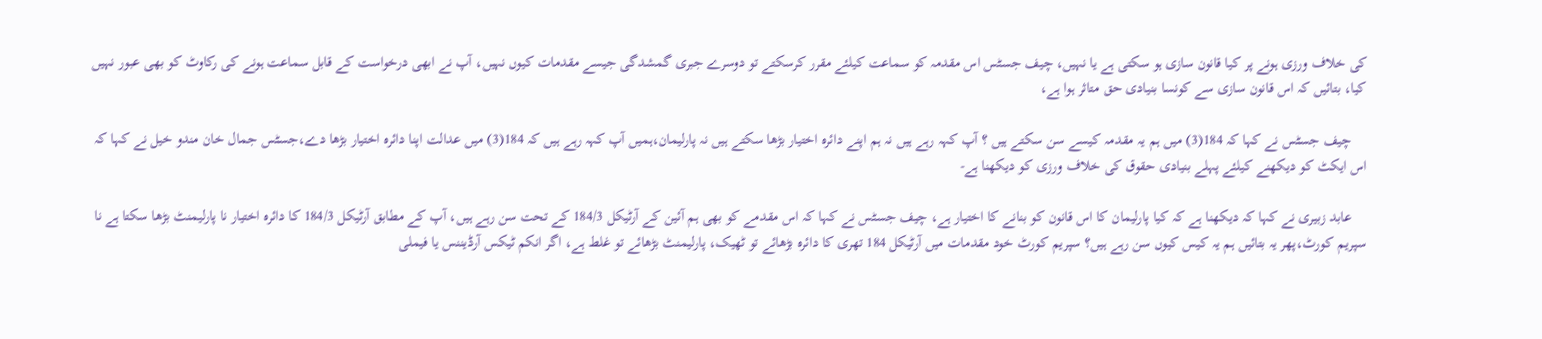کی خلاف ورزی ہونے پر کیا قانون سازی ہو سکتی ہے یا نہیں، چیف جسٹس اس مقدمہ کو سماعت کیلئے مقرر کرسکتے تو دوسرے جبری گمشدگی جیسے مقدمات کیوں نہیں، آپ نے ابھی درخواست کے قابل سماعت ہونے کی رکاوٹ کو بھی عبور نہیں کیا، بتائیں کہ اس قانون سازی سے کونسا بنیادی حق متاثر ہوا ہے،

    چیف جسٹس نے کہا کہ 184(3) میں ہم یہ مقدمہ کیسے سن سکتے ہیں ؟ آپ کہہ رہے ہیں نہ ہم اپنے دائرہ اختیار بڑھا سکتے ہیں نہ پارلیمان،ہمیں آپ کہہ رہے ہیں کہ 184(3) میں عدالت اپنا دائرہ اختیار بڑھا دے،جسٹس جمال خان مندو خیل نے کہا کہ اس ایکٹ کو دیکھنے کیلئے پہلے بنیادی حقوق کی خلاف ورزی کو دیکھنا ہے-

    عابد زبیری نے کہا کہ دیکھنا ہے کہ کیا پارلیمان کا اس قانون کو بنانے کا اختیار ہے، چیف جسٹس نے کہا کہ اس مقدمے کو بھی ہم آئین کے آرٹیکل 184/3 کے تحت سن رہے ہیں، آپ کے مطابق آرٹیکل 184/3 کا دائرہ اختیار نا پارلیمنٹ بڑھا سکتا ہے نا سپریم کورٹ،پھر یہ بتائیں ہم یہ کیس کیوں سن رہے ہیں؟ سپریم کورٹ خود مقدمات میں آرٹیکل 184 تھری کا دائرہ بڑھائے تو ٹھیک، پارلیمنٹ بڑھائے تو غلط ہے، اگر انکم ٹیکس آرڈیننس یا فیملی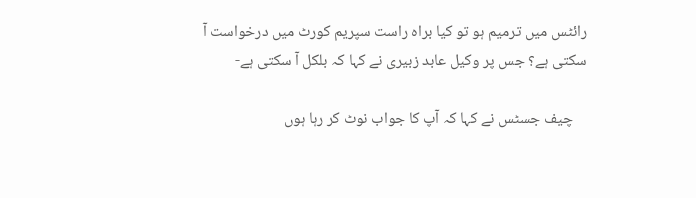رائٹس میں ترمیم ہو تو کیا براہ راست سپریم کورٹ میں درخواست آ سکتی ہے؟ جس پر وکیل عابد زبیری نے کہا کہ بلکل آ سکتی ہے-

    چیف جسٹس نے کہا کہ آپ کا جواب نوٹ کر رہا ہوں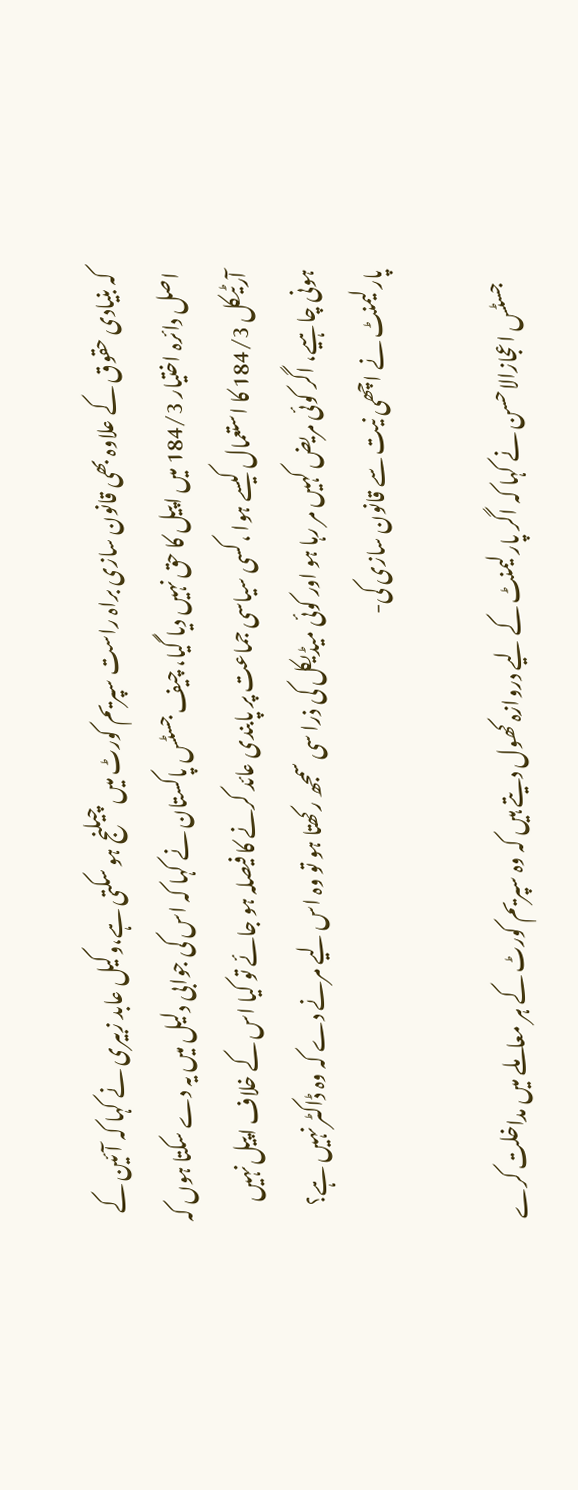کہ بنیادی حقوق کے علاوہ بھی قانون سازی براہ راست سپریم کورٹ میں چیلنج ہو سکتی ہے،وکیل عابد زبیری نے کہا کہ آئین کے اصل دائرہ اختیار 184/3 میں اپیل کا حق نہیں دیا گیا، چیف جسٹس پاکستان نے کہا کہ اس کی جوابی دلیل میں یہ دے سکتا ہوں کہ آرٹیکل 184/3 کا استعمال کیسے ہوا ،کسی سیاسی جماعت پر پابندی عائد کرنے کا فیصلہ ہو جائے تو کیا اس کے خلاف اپیل نہیں ہونی چاہیے، اگر کوئی مریض کہیں مر رہا ہو اور کوئی میڈیکل کی ذرا سی سمجھ رکھتا ہو تو وہ اس لیے مرنے دے کہ وہ ڈاکٹر نہیں ہے؟ پارلیمنٹ نے اچھی نیت سے قانون سازی کی-

    جسٹس اعجازالاحسن نے کہا کہ اگر پارلیمنٹ کے لیے دروازہ کھول دیتے ہیں کہ وہ سپریم کورٹ کے ہر معاملے میں مداخلت کرے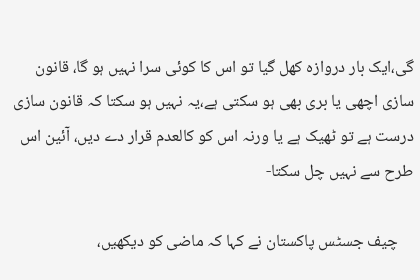گی،ایک بار دروازہ کھل گیا تو اس کا کوئی سرا نہیں ہو گا، قانون سازی اچھی یا بری بھی ہو سکتی ہے،یہ نہیں ہو سکتا کہ قانون سازی درست ہے تو ٹھیک ہے یا ورنہ اس کو کالعدم قرار دے دیں، آئین اس طرح سے نہیں چل سکتا-

    چیف جسٹس پاکستان نے کہا کہ ماضی کو دیکھیں،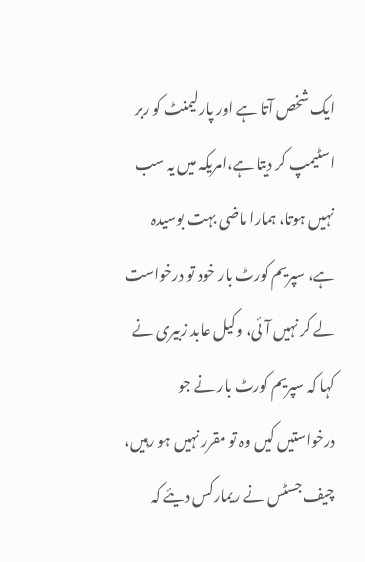ایک شخص آتا ہے اور پارلیمنٹ کو ربر اسٹیمپ کر دیتا ہے،امریکہ میں یہ سب نہیں ہوتا، ہمارا ماضی بہت بوسیدہ ہے، سپریم کورٹ بار خود تو درخواست لے کر نہیں آئی، وکیل عابد زبیری نے کہا کہ سپریم کورٹ بار نے جو درخواستیں کیں وہ تو مقرر نہیں ہو رہیں، چیف جسٹس نے ریمارکس دیئے کہ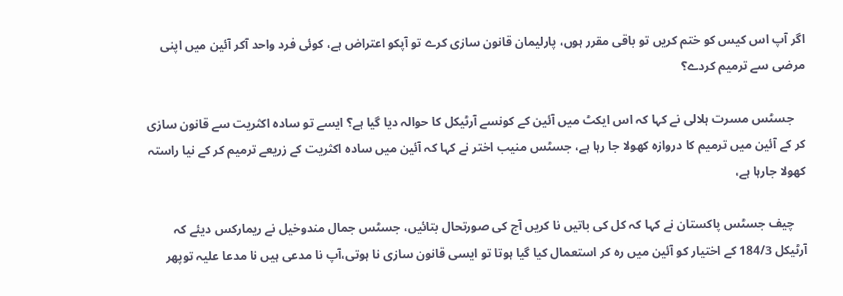اگر آپ اس کیس کو ختم کریں تو باقی مقرر ہوں، پارلیمان قانون سازی کرے تو آپکو اعتراض ہے، کوئی فرد واحد آکر آئین میں اپنی مرضی سے ترمیم کردے؟

    جسٹس مسرت ہلالی نے کہا کہ اس ایکٹ میں آئین کے کونسے آرٹیکل کا حوالہ دیا گیا ہے؟ ایسے تو سادہ اکثریت سے قانون سازی کر کے آئین میں ترمیم کا دروازہ کھولا جا رہا ہے، جسٹس منیب اختر نے کہا کہ آئین میں سادہ اکثریت کے زریعے ترمیم کر کے نیا راستہ کھولا جارہا ہے،

    چیف جسٹس پاکستان نے کہا کہ کل کی باتیں نا کریں آج کی صورتحال بتائیں، جسٹس جمال مندوخیل نے ریمارکس دیئے کہ آرٹیکل 184/3 کے اختیار کو آئین میں رہ کر استعمال کیا گیا ہوتا تو ایسی قانون سازی نا ہوتی،آپ نا مدعی ہیں نا مدعا علیہ توپھر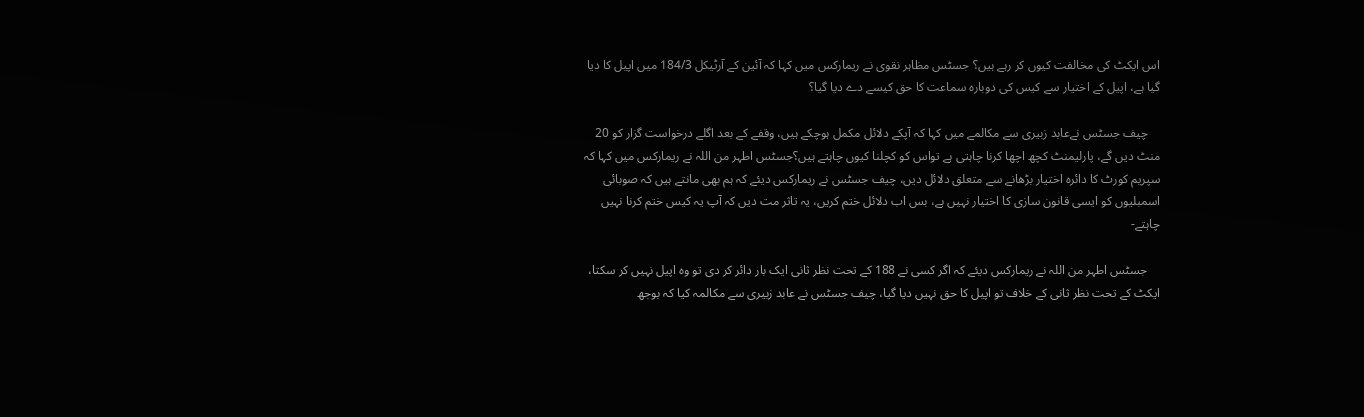اس ایکٹ کی مخالفت کیوں کر رہے ہیں؟ جسٹس مظاہر نقوی نے ریمارکس میں کہا کہ آئین کے آرٹیکل 184/3 میں اپیل کا دیا گیا ہے، اپیل کے اختیار سے کیس کی دوبارہ سماعت کا حق کیسے دے دیا گیا؟

    چیف جسٹس نےعابد زبیری سے مکالمے میں کہا کہ آپکے دلائل مکمل ہوچکے ہیں، وقفے کے بعد اگلے درخواست گزار کو 20 منٹ دیں گے، پارلیمنٹ کچھ اچھا کرنا چاہتی ہے تواس کو کچلنا کیوں چاہتے ہیں؟جسٹس اطہر من اللہ نے ریمارکس میں کہا کہ سپریم کورٹ کا دائرہ اختیار بڑھانے سے متعلق دلائل دیں، چیف جسٹس نے ریمارکس دیئے کہ ہم بھی مانتے ہیں کہ صوبائی اسمبلیوں کو ایسی قانون سازی کا اختیار نہیں ہے، بس اب دلائل ختم کریں، یہ تاثر مت دیں کہ آپ یہ کیس ختم کرنا نہیں چاہتے-

    جسٹس اطہر من اللہ نے ریمارکس دیئے کہ اگر کسی نے 188 کے تحت نظر ثانی ایک بار دائر کر دی تو وہ اپیل نہیں کر سکتا، ایکٹ کے تحت نظر ثانی کے خلاف تو اپیل کا حق نہیں دیا گیا، چیف جسٹس نے عابد زبیری سے مکالمہ کیا کہ بوجھ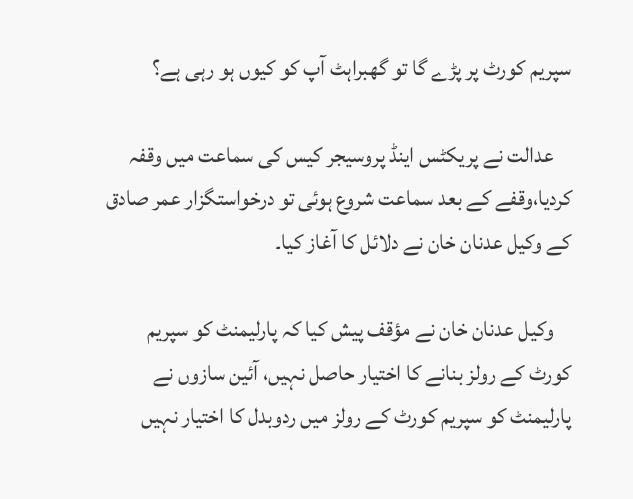سپریم کورٹ پر پڑے گا تو گھبراہٹ آپ کو کیوں ہو رہی ہے؟

    عدالت نے پریکٹس اینڈ پروسیجر کیس کی سماعت میں وقفہ کردیا،وقفے کے بعد سماعت شروع ہوئی تو درخواستگزار عمر صادق کے وکیل عدنان خان نے دلائل کا آغاز کیا۔

    وکیل عدنان خان نے مؤقف پیش کیا کہ پارلیمنٹ کو سپریم کورٹ کے رولز بنانے کا اختیار حاصل نہیں، آئین سازوں نے پارلیمنٹ کو سپریم کورٹ کے رولز میں ردوبدل کا اختیار نہیں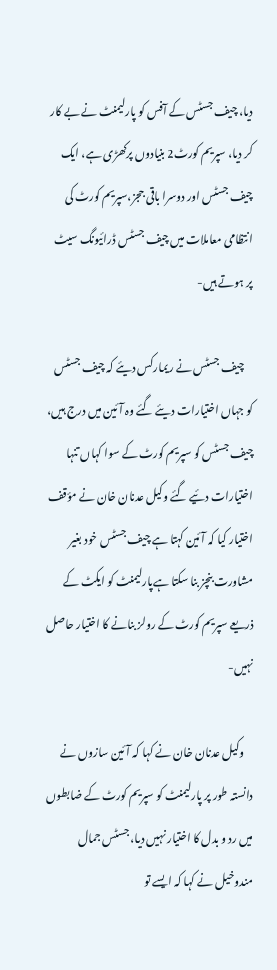دیا، چیف جسٹس کے آفس کو پارلیمنٹ نے بے کار کر دیا، سپریم کورٹ2 بنیادوں پرکھڑی ہے، ایک چیف جسٹس اور دوسرا باقی ججز،سپریم کورٹ کی انتظامی معاملات میں چیف جسٹس ڈرائیونگ سیٹ پر ہوتے ہیں-

    چیف جسٹس نے ریمارکس دیئے کہ چیف جسٹس کو جہاں اختیارات دیئے گئے وہ آئین میں درج ہیں، چیف جسٹس کو سپریم کورٹ کے سوا کہاں تنہا اختیارات دئیے گئے وکیل عدنان خان نے مؤقف اختیار کیا کہ آئین کہتا ہے چیف جسٹس خود بغیر مشاورت بنچز بنا سکتا ہےپارلیمنٹ کو ایکٹ کے ذریعے سپریم کورٹ کے رولز بنانے کا اختیار حاصل نہیں-

    وکیل عدنان خان نے کہا کہ آئین سازوں نے دانستہ طور پر پارلیمنٹ کو سپریم کورٹ کے ضابطوں میں رد و بدل کا اختیار نہیں دیا، جسٹس جمال مندوخیل نے کہا کہ ایسے تو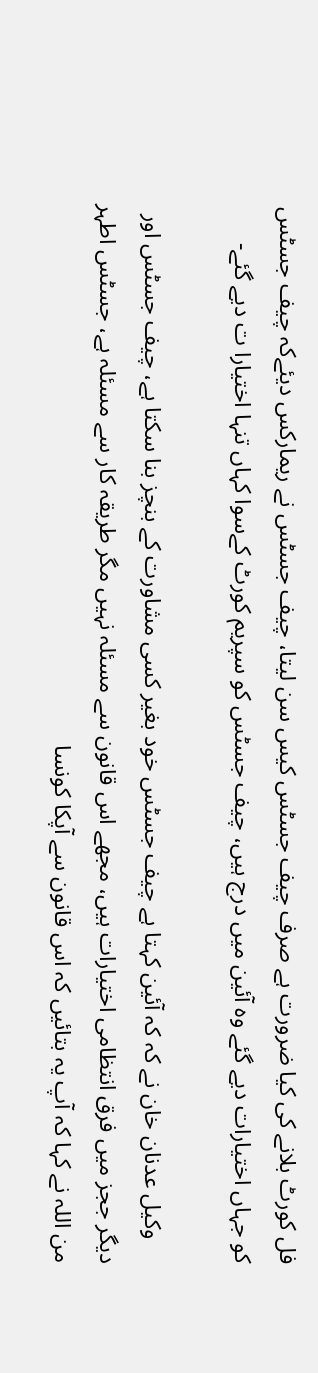فل کورٹ بلانے کی کیا ضرورت ہے صرف چیف جسٹس کیس سن لیتا، چیف جسٹس نے ریمارکس دیئےکہ چیف جسٹس کو جہاں اختیارات دیے گئے وہ آئین میں درج ہیں، چیف جسٹس کو سپریم کورٹ کےسوا کہاں تنہا اختیارا ت دیے گئے-

    وکیل عدنان خان نے کہ کہ آئین کہتا ہے چیف جسٹس خود بغیر کسی مشاورت کے بنچز بنا سکتا ہے، چیف جسٹس اور دیگر ججز میں فرق انتظامی اختیارات ہیں، مجھے اس قانون سے مسئلہ نہیں مگر طریقہ کار سے مسئلہ ہے، جسٹس اطہر من اللہ نے کہا کہ آپ یہ بتائیں کہ اس قانون سے آپکا کونسا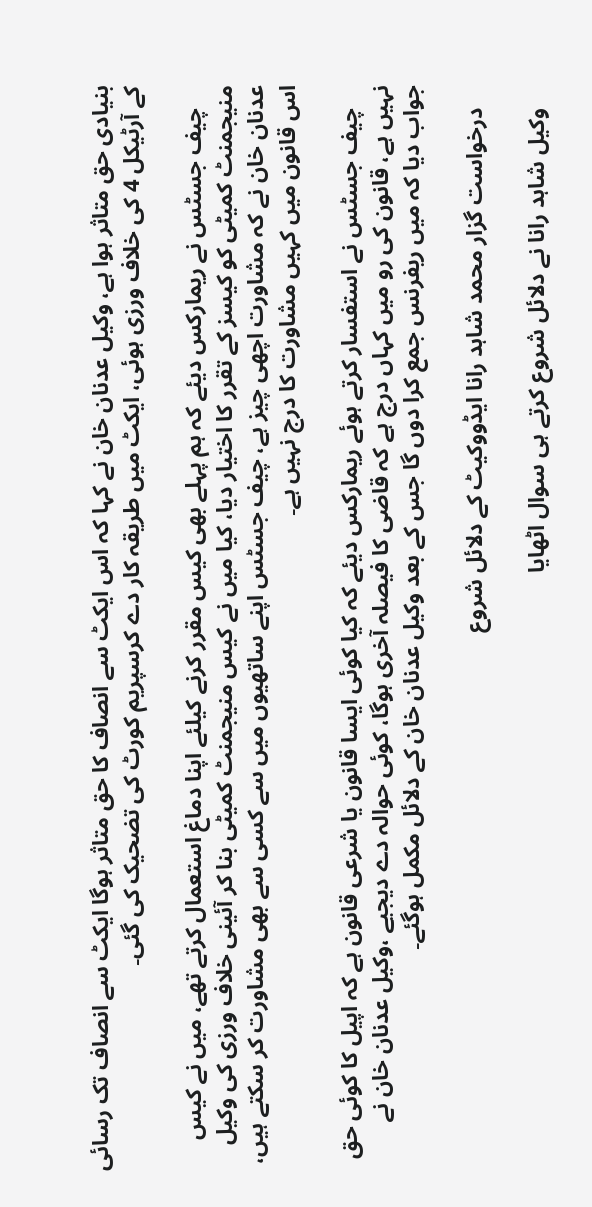بنیادی حق متاثر ہوا ہے، وکیل عدنان خان نے کہا کہ اس ایکٹ سے انصاف کا حق متاثر ہوگا ایکٹ سے انصاف تک رسائی کے آرٹیکل 4 کی خلاف ورزی ہوئی، ایکٹ میں طریقہ کار دے کرسپریم کورٹ کی تضحیک کی گئی۔

    چیف جسٹس نے ریمارکس دیئے کہ ہم پہلے بھی کیس مقرر کرنے کیلئے اپنا دماغ استعمال کرتے تھے، میں نے کیس منیجمنٹ کمیٹی کو کیسز کے تقرر کا اختیار دیا، کیا میں نے کیس منیجمنٹ کمیٹی بنا کر آئینی خلاف ورزی کی وکیل عدنان خان نے کہ مشاورت اچھی چیز ہے، چیف جسٹس اپنے ساتھیوں میں سے کسی سے بھی مشاورت کر سکتے ہیں، اس قانون میں کہیں مشاورت کا درج نہیں ہے۔

    چیف جسٹس نے استفسار کرتے ہوئے ریمارکس دیئے کہ کیا کوئی ایسا قانون یا شرعی قانون ہے کہ اپیل کا کوئی حق نہیں ہے، قانون کی رو میں کہاں درج ہے کہ قاضی کا فیصلہ آخری ہوگا، کوئی حوالہ دے دیجیے ،وکیل عدنان خان نے جواب دیا کہ میں ریفرنس جمع کرا دوں گا جس کے بعد وکیل عدنان خان کے دلائل مکمل ہوگئے۔

    درخواست گزار محمد شاہد رانا ایڈووکیٹ کے دلائل شروع

    وکیل شاہد رانا نے دلائل شروع کرتے ہی سوال اٹھایا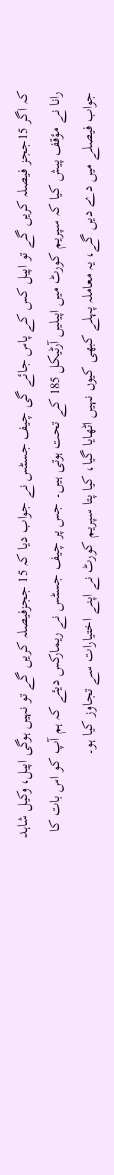کہ اگر 15ججز فیصلہ کریں گے تو اپیل کس کے پاس جائے گی چیف جسٹس نے جواب دیا کہ 15 ججزفیصلہ کریں گے تو نہیں ہوگی اپیل، وکیل شاہد رانا نے مؤقف پیش کیا کہ سپریم کورٹ میں اپیلیں آرٹیکل 185 کے تحت ہوتی ہیں۔ جس پر چیف جسٹس نے ریمارکس دیئے کہ ہم آپ کو اس بات کا جواب فیصلے میں دے دیں گے، یہ معاملہ پہلے کبھی کیوں نہیں اٹھایا گیا، کیا پتا سپریم کورٹ نے اپنے اختیارات سے تجاوز کیا ہو۔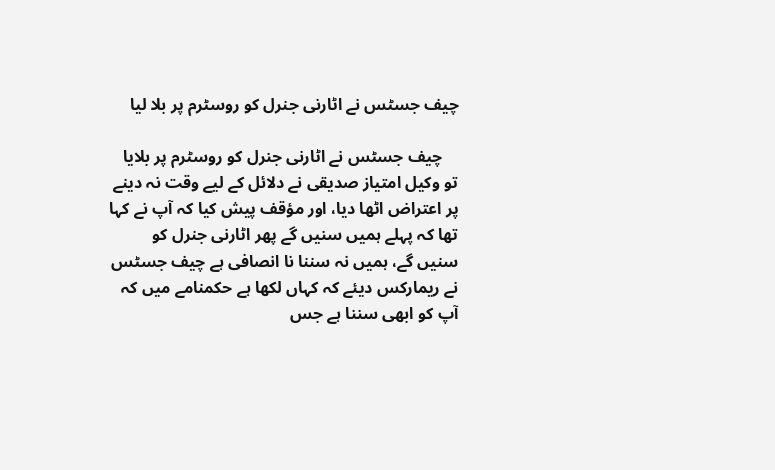چیف جسٹس نے اٹارنی جنرل کو روسٹرم پر بلا لیا

    چیف جسٹس نے اٹارنی جنرل کو روسٹرم پر بلایا تو وکیل امتیاز صدیقی نے دلائل کے لیے وقت نہ دینے پر اعتراض اٹھا دیا، اور مؤقف پیش کیا کہ آپ نے کہا تھا کہ پہلے ہمیں سنیں گے پھر اٹارنی جنرل کو سنیں گے، ہمیں نہ سننا نا انصافی ہے چیف جسٹس نے ریمارکس دیئے کہ کہاں لکھا ہے حکمنامے میں کہ آپ کو ابھی سننا ہے جس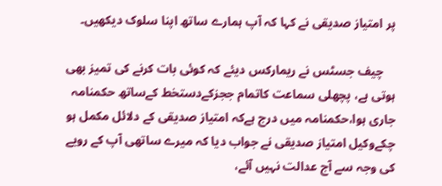پر امتیاز صدیقی نے کہا کہ آپ ہمارے ساتھ اپنا سلوک دیکھیں۔

    چیف جسٹس نے ریمارکس دیئے کہ کوئی بات کرنے کی تمیز بھی ہوتی ہے، پچھلی سماعت کاتمام ججزکےدستخط کےساتھ حکمنامہ جاری ہوا،حکمنامہ میں درج ہےکہ امتیاز صدیقی کے دلائل مکمل ہو چکےوکیل امتیاز صدیقی نے جواب دیا کہ میرے ساتھی آپ کے رویے کی وجہ سے آج عدالت نہیں آئے،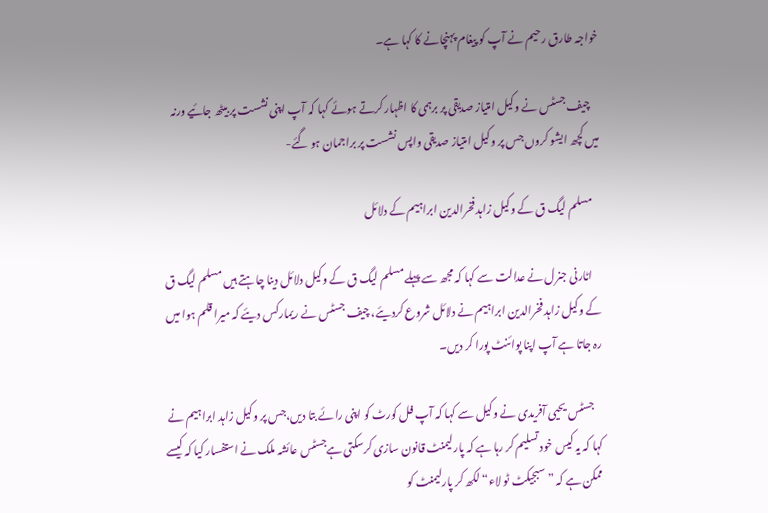خواجہ طارق رحیم نے آپ کو پیغام پہنچانے کا کہا ہے۔

    چیف جسٹس نے وکیل امتیاز صدیقی پر برہمی کا اظہار کرتے ہوئے کہا کہ آپ اپنی نشست پر بیٹھ جائیے ورنہ میں کچھ ایشو کروں جس پر وکیل امتیاز صدیقی واپس نشست پر براجمان ہو گئے-

    مسلم لیگ ق کے وکیل زاہد فخرالدین ابراہیم کے دلائل

    اٹارنی جنرل نے عدالت سے کہا کہ مجھ سے پہلے مسلم لیگ ق کے وکیل دلائل دینا چاہتے ہیں مسلم لیگ ق کے وکیل زاہد فخرالدین ابراہیم نے دلائل شروع کردیئے، چیف جسٹس نے ریمارکس دیئے کہ میرا قلم ہوا میں رہ جاتا ہے آپ اپنا پوائنٹ پورا کر دیں۔

    جسٹس یحیی آفریدی نے وکیل سے کہا کہ آپ فل کورٹ کو اپنی رائے بتا دیں،جس پر وکیل زاہد ابراہیم نے کہا کہ یہ کیس خود تسلیم کر رہا ہے کہ پارلیمنٹ قانون سازی کرسکتی ہےجسٹس عائشہ ملک نے استفسار کیا کہ کیسے ممکن ہے کہ ”سبجیکٹ ٹو لاء“ لکھ کر پارلیمنٹ کو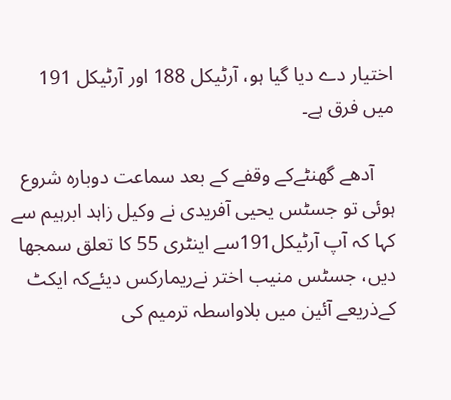اختیار دے دیا گیا ہو، آرٹیکل 188 اور آرٹیکل 191 میں فرق ہے۔

    آدھے گھنٹےکے وقفے کے بعد سماعت دوبارہ شروع ہوئی تو جسٹس یحیی آفریدی نے وکیل زاہد ابرہیم سے کہا کہ آپ آرٹیکل191سے اینٹری 55 کا تعلق سمجھا دیں، جسٹس منیب اختر نےریمارکس دیئےکہ ایکٹ کےذریعے آئین میں بلاواسطہ ترمیم کی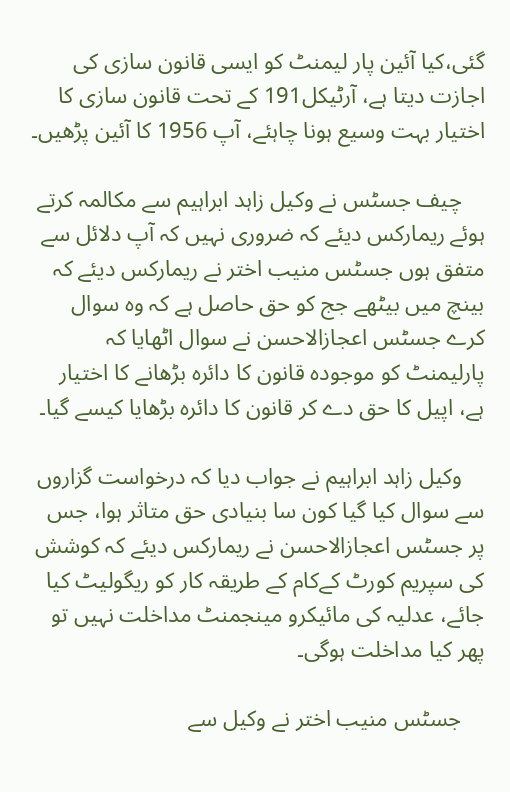گئی،کیا آئین پار لیمنٹ کو ایسی قانون سازی کی اجازت دیتا ہے، آرٹیکل191 کے تحت قانون سازی کا اختیار بہت وسیع ہونا چاہئے، آپ 1956 کا آئین پڑھیں۔

    چیف جسٹس نے وکیل زاہد ابراہیم سے مکالمہ کرتے ہوئے ریمارکس دیئے کہ ضروری نہیں کہ آپ دلائل سے متفق ہوں جسٹس منیب اختر نے ریمارکس دیئے کہ بینچ میں بیٹھے جج کو حق حاصل ہے کہ وہ سوال کرے جسٹس اعجازالاحسن نے سوال اٹھایا کہ پارلیمنٹ کو موجودہ قانون کا دائرہ بڑھانے کا اختیار ہے، اپیل کا حق دے کر قانون کا دائرہ بڑھایا کیسے گیا۔

    وکیل زاہد ابراہیم نے جواب دیا کہ درخواست گزاروں سے سوال کیا گیا کون سا بنیادی حق متاثر ہوا، جس پر جسٹس اعجازالاحسن نے ریمارکس دیئے کہ کوشش کی سپریم کورٹ کےکام کے طریقہ کار کو ریگولیٹ کیا جائے، عدلیہ کی مائیکرو مینجمنٹ مداخلت نہیں تو پھر کیا مداخلت ہوگی۔

    جسٹس منیب اختر نے وکیل سے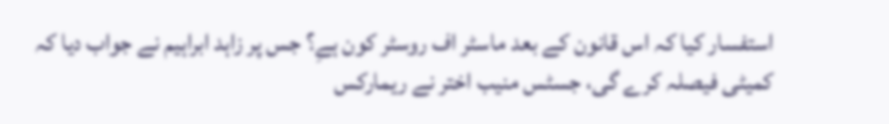استفسار کیا کہ اس قانون کے بعد ماسٹر اف روسٹر کون ہےِ؟ جس پر زاہد ابراہیم نے جواب دیا کہ کمیٹی فیصلہ کرے گی، جسٹس منیب اختر نے ریمارکس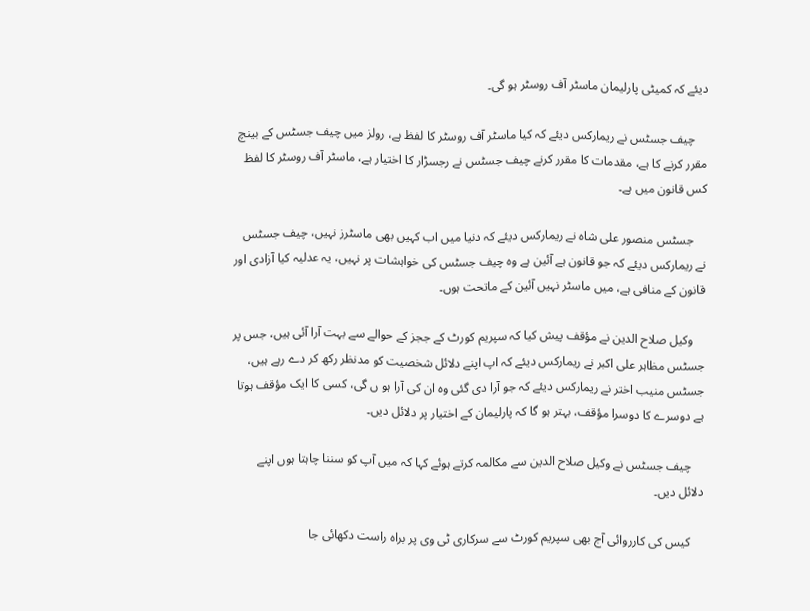دیئے کہ کمیٹی پارلیمان ماسٹر آف روسٹر ہو گی۔

    چیف جسٹس نے ریمارکس دیئے کہ کیا ماسٹر آف روسٹر کا لفظ ہے، رولز میں چیف جسٹس کے بینچ مقرر کرنے کا ہے، مقدمات کا مقرر کرنے چیف جسٹس نے رجسڑار کا اختیار ہے، ماسٹر آف روسٹر کا لفظ کس قانون میں ہے۔

    جسٹس منصور علی شاہ نے ریمارکس دیئے کہ دنیا میں اب کہیں بھی ماسٹرز نہیں، چیف جسٹس نے ریمارکس دیئے کہ جو قانون ہے آئین ہے وہ چیف جسٹس کی خواہشات پر نہیں، یہ عدلیہ کیا آزادی اور قانون کے منافی ہے، میں ماسٹر نہیں آئین کے ماتحت ہوں۔

    وکیل صلاح الدین نے مؤقف پیش کیا کہ سپریم کورٹ کے ججز کے حوالے سے بہت آرا آئی ہیں، جس پر جسٹس مظاہر علی اکبر نے ریمارکس دیئے کہ اپ اپنے دلائل شخصیت کو مدنظر رکھ کر دے رہے ہیں، جسٹس منیب اختر نے ریمارکس دیئے کہ جو آرا دی گئی وہ ان کی آرا ہو ں گی، کسی کا ایک مؤقف ہوتا ہے دوسرے کا دوسرا مؤقف، بہتر ہو گا کہ پارلیمان کے اختیار پر دلائل دیں۔

    چیف جسٹس نے وکیل صلاح الدین سے مکالمہ کرتے ہوئے کہا کہ میں آپ کو سننا چاہتا ہوں اپنے دلائل دیں۔

    کیس کی کارروائی آج بھی سپریم کورٹ سے سرکاری ٹی وی پر براہ راست دکھائی جا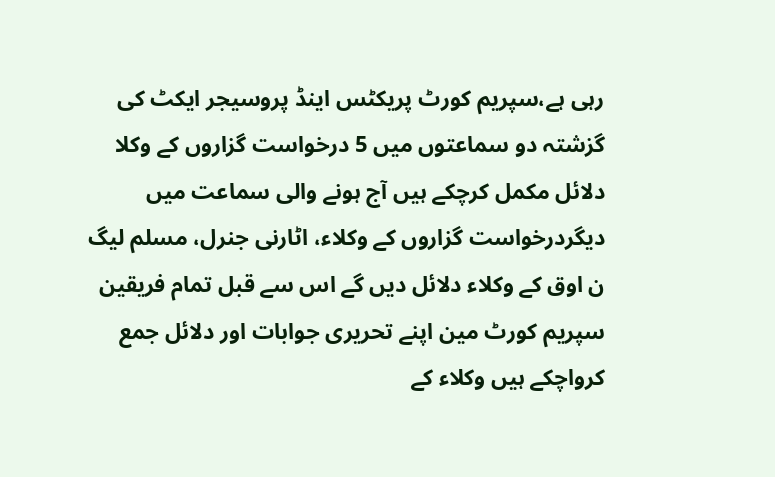رہی ہے،سپریم کورٹ پریکٹس اینڈ پروسیجر ایکٹ کی گزشتہ دو سماعتوں میں 5 درخواست گزاروں کے وکلا دلائل مکمل کرچکے ہیں آج ہونے والی سماعت میں دیگردرخواست گزاروں کے وکلاء، اٹارنی جنرل، مسلم لیگ ن اوق کے وکلاء دلائل دیں گے اس سے قبل تمام فریقین سپریم کورٹ مین اپنے تحریری جوابات اور دلائل جمع کرواچکے ہیں وکلاء کے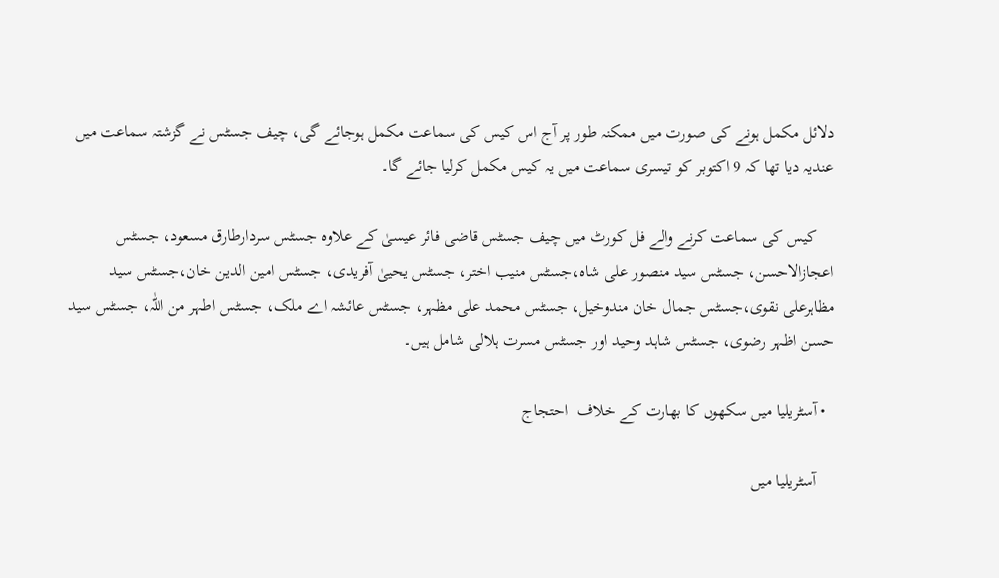دلائل مکمل ہونے کی صورت میں ممکنہ طور پر آج اس کیس کی سماعت مکمل ہوجائے گی، چیف جسٹس نے گزشتہ سماعت میں عندیہ دیا تھا کہ 9 اکتوبر کو تیسری سماعت میں یہ کیس مکمل کرلیا جائے گا۔

    کیس کی سماعت کرنے والے فل کورٹ میں چیف جسٹس قاضی فائر عیسیٰ کے علاوہ جسٹس سردارطارق مسعود، جسٹس اعجازالاحسن، جسٹس سید منصور علی شاہ،جسٹس منیب اختر، جسٹس یحییٰ آفریدی، جسٹس امین الدین خان،جسٹس سید مظاہرعلی نقوی،جسٹس جمال خان مندوخیل، جسٹس محمد علی مظہر، جسٹس عائشہ اے ملک، جسٹس اطہر من اللّٰہ، جسٹس سید حسن اظہر رضوی، جسٹس شاہد وحید اور جسٹس مسرت ہلالی شامل ہیں۔

  • آسٹریلیا میں سکھوں کا بھارت کے خلاف  احتجاج

    آسٹریلیا میں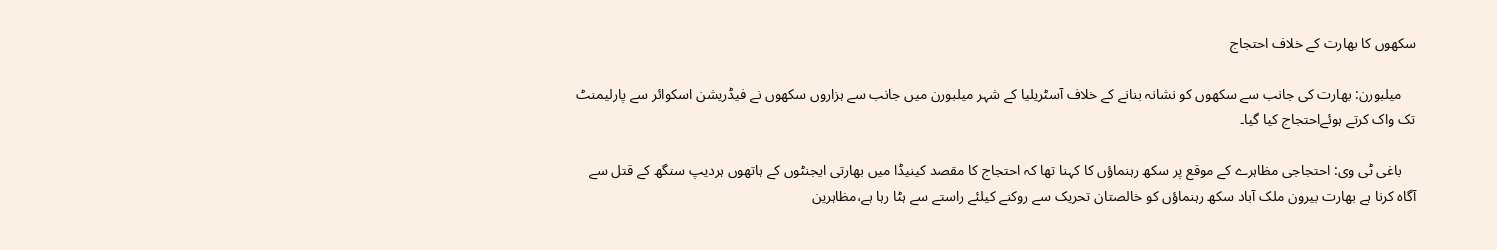سکھوں کا بھارت کے خلاف احتجاج

    میلبورن: بھارت کی جانب سے سکھوں کو نشانہ بنانے کے خلاف آسٹریلیا کے شہر میلبورن میں جانب سے ہزاروں سکھوں نے فیڈریشن اسکوائر سے پارلیمنٹ تک واک کرتے ہوئےاحتجاج کیا گیا۔

    باغی ٹی وی: احتجاجی مظاہرے کے موقع پر سکھ رہنماؤں کا کہنا تھا کہ احتجاج کا مقصد کینیڈا میں بھارتی ایجنٹوں کے ہاتھوں ہردیپ سنگھ کے قتل سے آگاہ کرنا ہے بھارت بیرون ملک آباد سکھ رہنماؤں کو خالصتان تحریک سے روکنے کیلئے راستے سے ہٹا رہا ہے،مظاہرین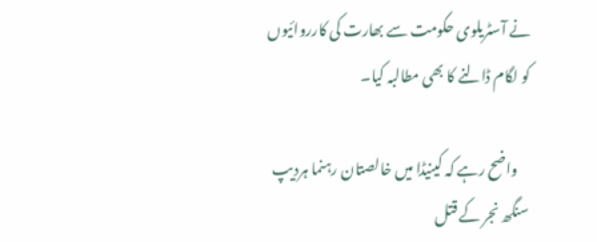نے آسٹریلوی حکومت سے بھارت کی کارروائیوں کو لگام ڈالنے کا بھی مطالبہ کیا۔

    واضح رہے کہ کینیڈا میں خالصتان رہنما ہردیپ سنگھ نجر کے قتل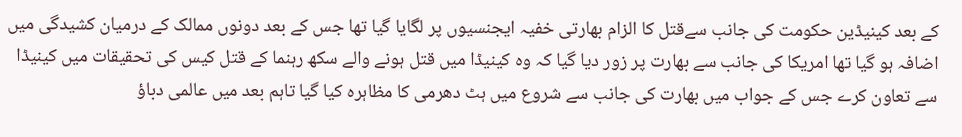کے بعد کینیڈین حکومت کی جانب سےقتل کا الزام بھارتی خفیہ ایجنسیوں پر لگایا گیا تھا جس کے بعد دونوں ممالک کے درمیان کشیدگی میں اضافہ ہو گیا تھا امریکا کی جانب سے بھارت پر زور دیا گیا کہ وہ کینیڈا میں قتل ہونے والے سکھ رہنما کے قتل کیس کی تحقیقات میں کینیڈا سے تعاون کرے جس کے جواب میں بھارت کی جانب سے شروع میں ہٹ دھرمی کا مظاہرہ کیا گیا تاہم بعد میں عالمی دباؤ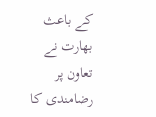کے باعث بھارت نے تعاون پر رضامندی کا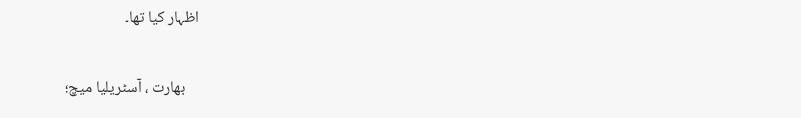اظہار کیا تھا۔

    بھارت ، آسٹریلیا میچ؛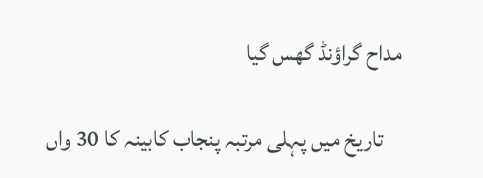مداح گراؤنڈ گھس گیا

    تاریخ میں پہلی مرتبہ پنجاب کابینہ کا 30 واں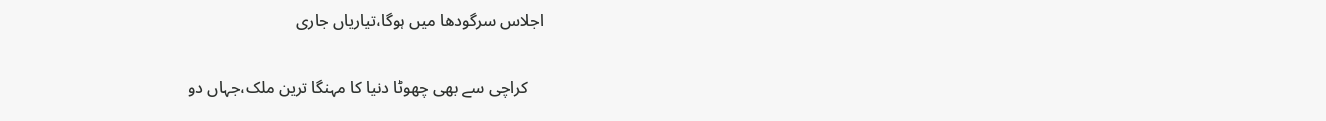اجلاس سرگودھا میں ہوگا،تیاریاں جاری

    کراچی سے بھی چھوٹا دنیا کا مہنگا ترین ملک،جہاں دو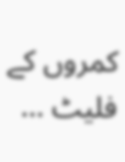کمروں کے فلیٹ …